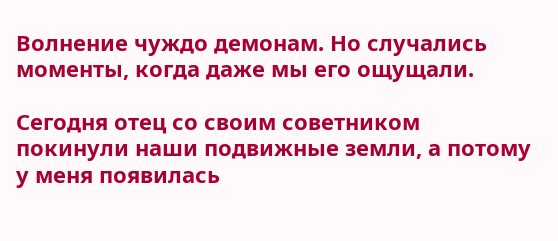Волнение чуждо демонам. Но случались моменты, когда даже мы его ощущали.

Сегодня отец со своим советником покинули наши подвижные земли, а потому у меня появилась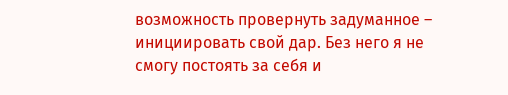возможность провернуть задуманное – инициировать свой дар. Без него я не смогу постоять за себя и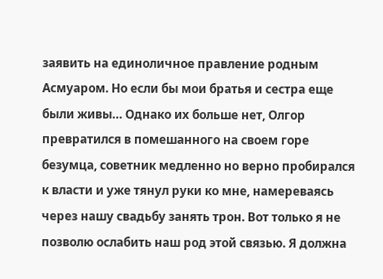заявить на единоличное правление родным Асмуаром. Но если бы мои братья и сестра еще были живы… Однако их больше нет, Олгор превратился в помешанного на своем горе безумца, советник медленно но верно пробирался к власти и уже тянул руки ко мне, намереваясь через нашу свадьбу занять трон. Вот только я не позволю ослабить наш род этой связью. Я должна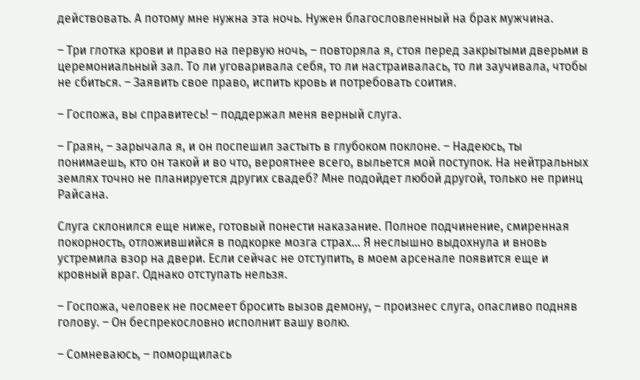действовать. А потому мне нужна эта ночь. Нужен благословленный на брак мужчина.

– Три глотка крови и право на первую ночь, – повторяла я, стоя перед закрытыми дверьми в церемониальный зал. То ли уговаривала себя, то ли настраивалась, то ли заучивала, чтобы не сбиться. – Заявить свое право, испить кровь и потребовать соития.

– Госпожа, вы справитесь! – поддержал меня верный слуга.

– Граян, – зарычала я, и он поспешил застыть в глубоком поклоне. – Надеюсь, ты понимаешь, кто он такой и во что, вероятнее всего, выльется мой поступок. На нейтральных землях точно не планируется других свадеб? Мне подойдет любой другой, только не принц Райсана.

Слуга склонился еще ниже, готовый понести наказание. Полное подчинение, смиренная покорность, отложившийся в подкорке мозга страх… Я неслышно выдохнула и вновь устремила взор на двери. Если сейчас не отступить, в моем арсенале появится еще и кровный враг. Однако отступать нельзя.

– Госпожа, человек не посмеет бросить вызов демону, – произнес слуга, опасливо подняв голову. – Он беспрекословно исполнит вашу волю.

– Сомневаюсь, – поморщилась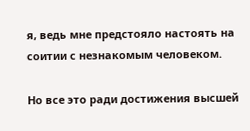я, ведь мне предстояло настоять на соитии с незнакомым человеком.

Но все это ради достижения высшей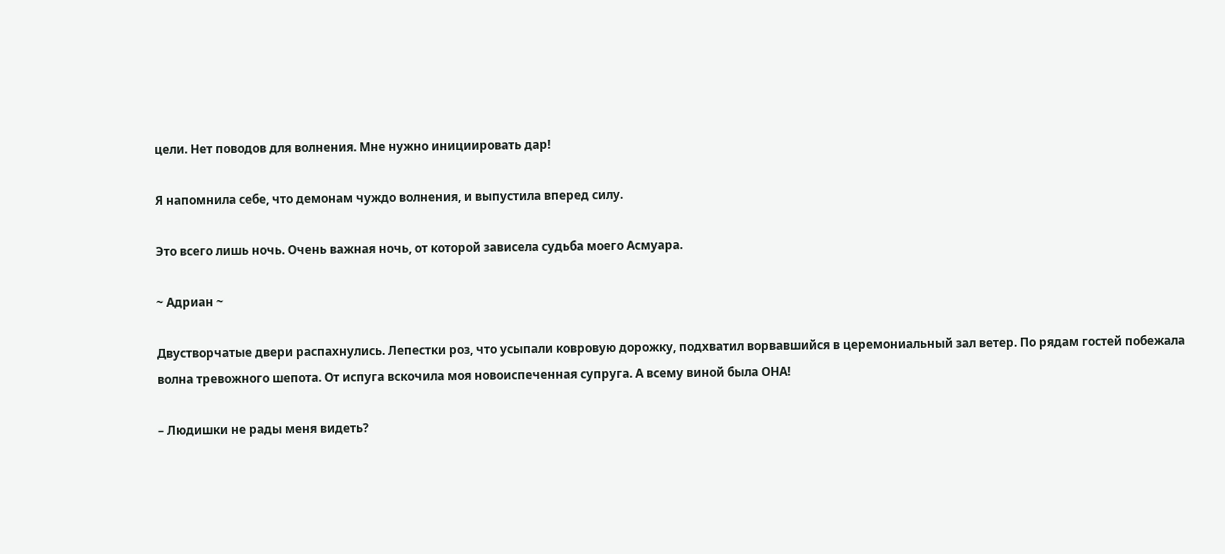цели. Нет поводов для волнения. Мне нужно инициировать дар!

Я напомнила себе, что демонам чуждо волнения, и выпустила вперед силу.

Это всего лишь ночь. Очень важная ночь, от которой зависела судьба моего Асмуара.

~ Адриан ~

Двустворчатые двери распахнулись. Лепестки роз, что усыпали ковровую дорожку, подхватил ворвавшийся в церемониальный зал ветер. По рядам гостей побежала волна тревожного шепота. От испуга вскочила моя новоиспеченная супруга. А всему виной была ОНА!

– Людишки не рады меня видеть?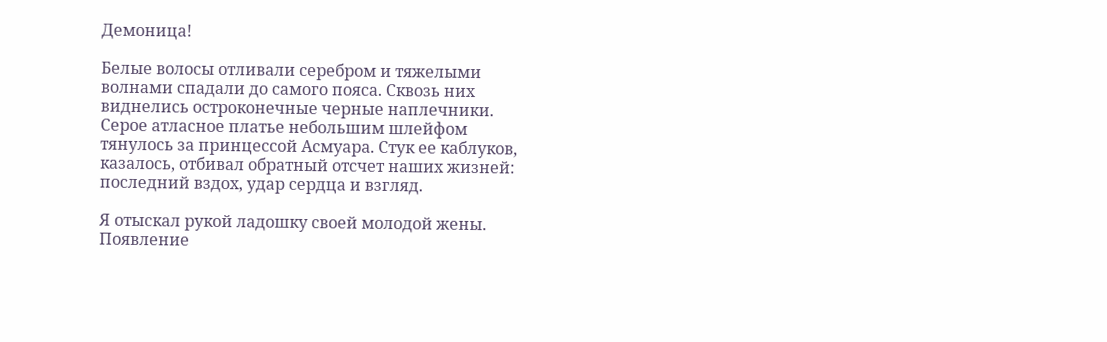Демоница!

Белые волосы отливали серебром и тяжелыми волнами спадали до самого пояса. Сквозь них виднелись остроконечные черные наплечники. Серое атласное платье небольшим шлейфом тянулось за принцессой Асмуара. Стук ее каблуков, казалось, отбивал обратный отсчет наших жизней: последний вздох, удар сердца и взгляд.

Я отыскал рукой ладошку своей молодой жены. Появление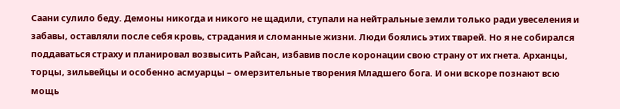Саани сулило беду. Демоны никогда и никого не щадили, ступали на нейтральные земли только ради увеселения и забавы, оставляли после себя кровь, страдания и сломанные жизни. Люди боялись этих тварей. Но я не собирался поддаваться страху и планировал возвысить Райсан, избавив после коронации свою страну от их гнета. Арханцы, торцы, зильвейцы и особенно асмуарцы – омерзительные творения Младшего бога. И они вскоре познают всю мощь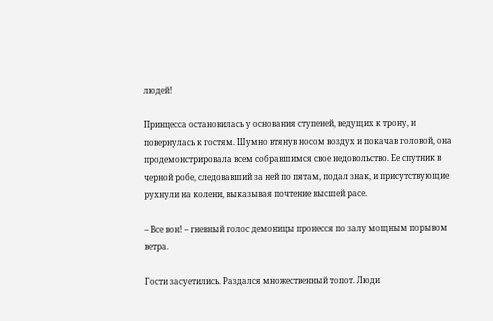людей!

Принцесса остановилась у основания ступеней, ведущих к трону, и повернулась к гостям. Шумно втянув носом воздух и покачав головой, она продемонстрировала всем собравшимся свое недовольство. Ее спутник в черной робе, следовавший за ней по пятам, подал знак, и присутствующие рухнули на колени, выказывая почтение высшей расе.

– Все вон! – гневный голос демоницы пронесся по залу мощным порывом ветра.

Гости засуетились. Раздался множественный топот. Люди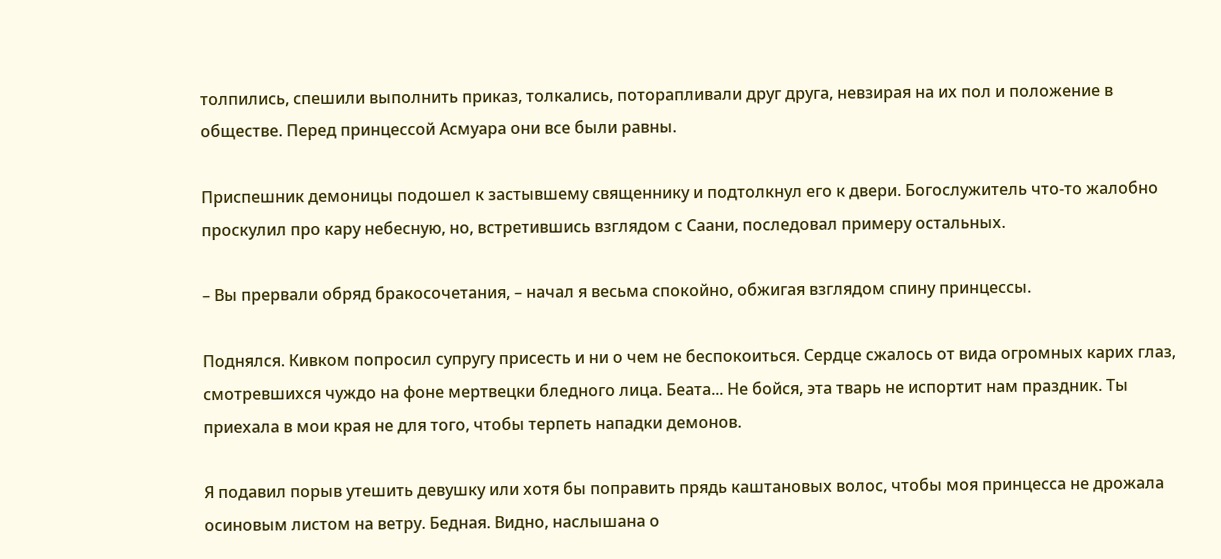толпились, спешили выполнить приказ, толкались, поторапливали друг друга, невзирая на их пол и положение в обществе. Перед принцессой Асмуара они все были равны.

Приспешник демоницы подошел к застывшему священнику и подтолкнул его к двери. Богослужитель что-то жалобно проскулил про кару небесную, но, встретившись взглядом с Саани, последовал примеру остальных.

– Вы прервали обряд бракосочетания, – начал я весьма спокойно, обжигая взглядом спину принцессы.

Поднялся. Кивком попросил супругу присесть и ни о чем не беспокоиться. Сердце сжалось от вида огромных карих глаз, смотревшихся чуждо на фоне мертвецки бледного лица. Беата... Не бойся, эта тварь не испортит нам праздник. Ты приехала в мои края не для того, чтобы терпеть нападки демонов.

Я подавил порыв утешить девушку или хотя бы поправить прядь каштановых волос, чтобы моя принцесса не дрожала осиновым листом на ветру. Бедная. Видно, наслышана о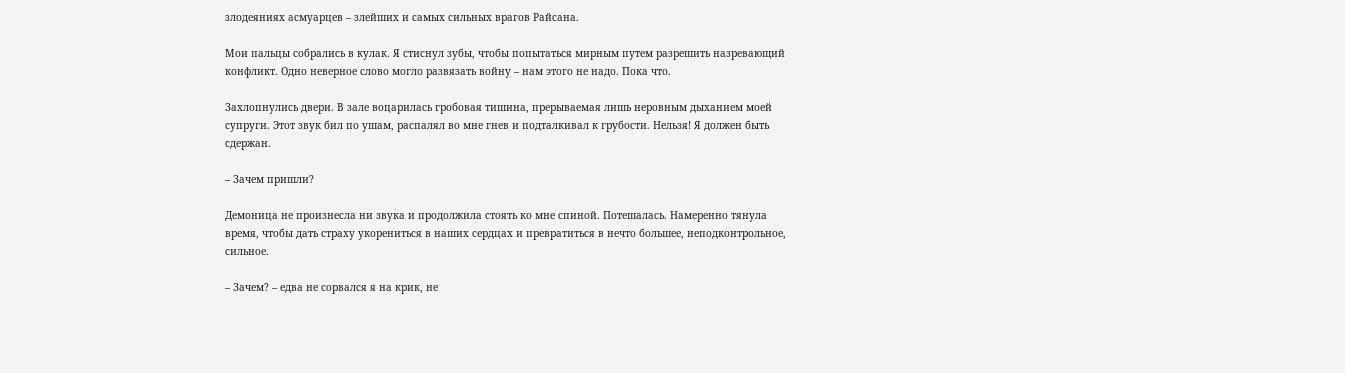злодеяниях асмуарцев – злейших и самых сильных врагов Райсана.

Мои пальцы собрались в кулак. Я стиснул зубы, чтобы попытаться мирным путем разрешить назревающий конфликт. Одно неверное слово могло развязать войну – нам этого не надо. Пока что.

Захлопнулись двери. В зале воцарилась гробовая тишина, прерываемая лишь неровным дыханием моей супруги. Этот звук бил по ушам, распалял во мне гнев и подталкивал к грубости. Нельзя! Я должен быть сдержан.

– Зачем пришли?

Демоница не произнесла ни звука и продолжила стоять ко мне спиной. Потешалась. Намеренно тянула время, чтобы дать страху укорениться в наших сердцах и превратиться в нечто большее, неподконтрольное, сильное.

– Зачем? – едва не сорвался я на крик, не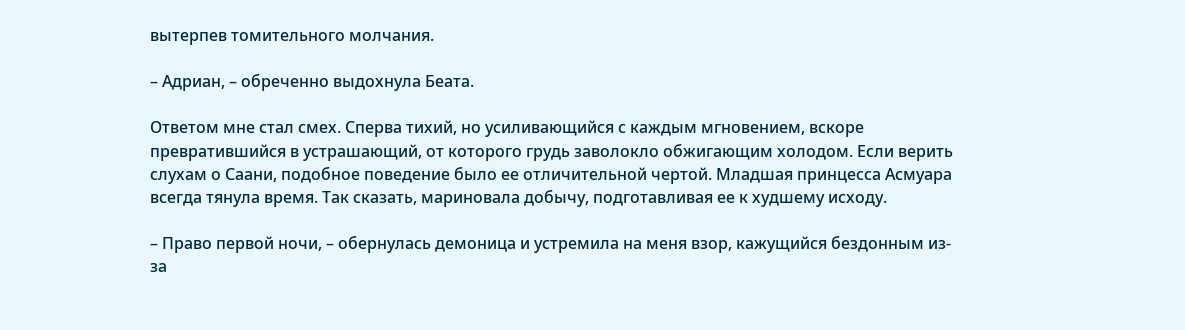вытерпев томительного молчания.

– Адриан, – обреченно выдохнула Беата.

Ответом мне стал смех. Сперва тихий, но усиливающийся с каждым мгновением, вскоре превратившийся в устрашающий, от которого грудь заволокло обжигающим холодом. Если верить слухам о Саани, подобное поведение было ее отличительной чертой. Младшая принцесса Асмуара всегда тянула время. Так сказать, мариновала добычу, подготавливая ее к худшему исходу.

– Право первой ночи, – обернулась демоница и устремила на меня взор, кажущийся бездонным из-за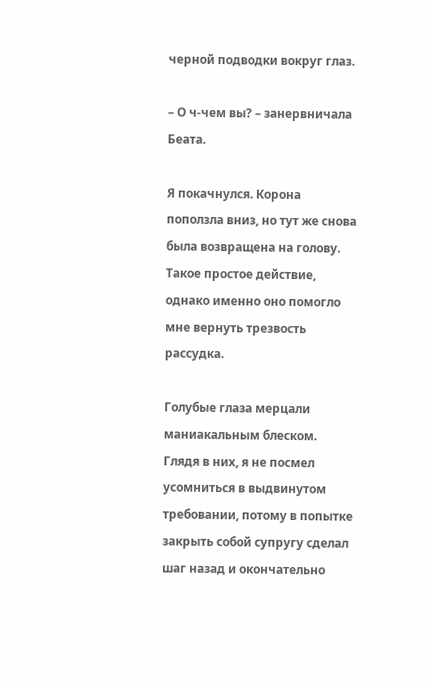черной подводки вокруг глаз.

– О ч-чем вы? – занервничала Беата.

Я покачнулся. Корона поползла вниз, но тут же снова была возвращена на голову. Такое простое действие, однако именно оно помогло мне вернуть трезвость рассудка.

Голубые глаза мерцали маниакальным блеском. Глядя в них, я не посмел усомниться в выдвинутом требовании, потому в попытке закрыть собой супругу сделал шаг назад и окончательно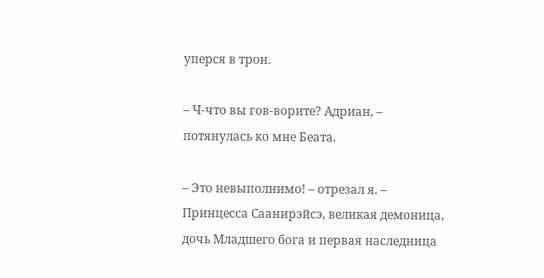уперся в трон.

– Ч-что вы гов-ворите? Адриан, – потянулась ко мне Беата.

– Это невыполнимо! – отрезал я. – Принцесса Саанирэйсэ, великая демоница, дочь Младшего бога и первая наследница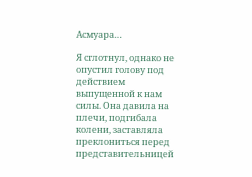Асмуара…

Я сглотнул, однако не опустил голову под действием выпущенной к нам силы. Она давила на плечи, подгибала колени, заставляла преклониться перед представительницей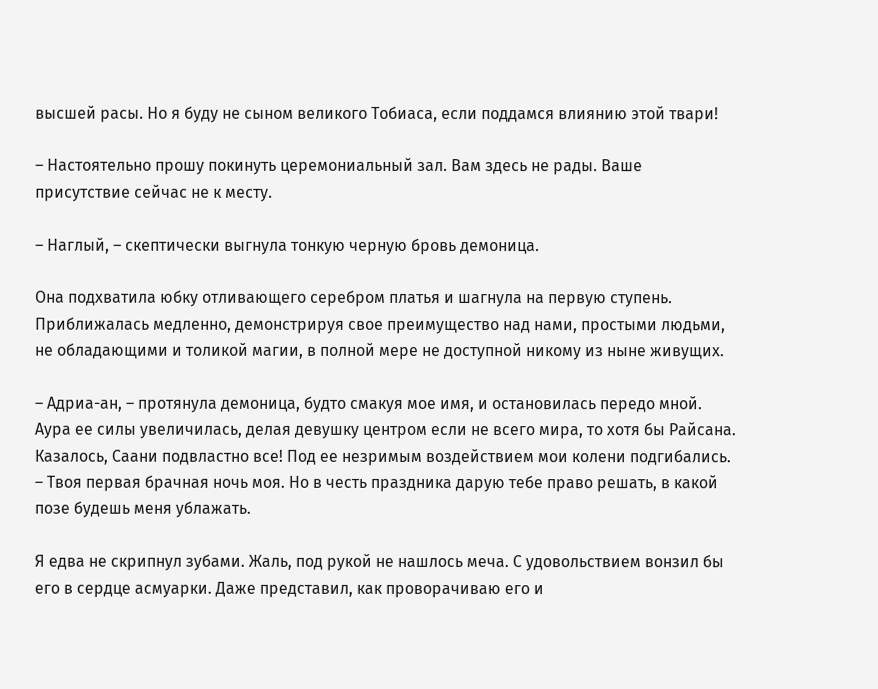высшей расы. Но я буду не сыном великого Тобиаса, если поддамся влиянию этой твари!

– Настоятельно прошу покинуть церемониальный зал. Вам здесь не рады. Ваше присутствие сейчас не к месту.

– Наглый, – скептически выгнула тонкую черную бровь демоница.

Она подхватила юбку отливающего серебром платья и шагнула на первую ступень. Приближалась медленно, демонстрируя свое преимущество над нами, простыми людьми, не обладающими и толикой магии, в полной мере не доступной никому из ныне живущих.

– Адриа-ан, – протянула демоница, будто смакуя мое имя, и остановилась передо мной. Аура ее силы увеличилась, делая девушку центром если не всего мира, то хотя бы Райсана. Казалось, Саани подвластно все! Под ее незримым воздействием мои колени подгибались. – Твоя первая брачная ночь моя. Но в честь праздника дарую тебе право решать, в какой позе будешь меня ублажать.

Я едва не скрипнул зубами. Жаль, под рукой не нашлось меча. С удовольствием вонзил бы его в сердце асмуарки. Даже представил, как проворачиваю его и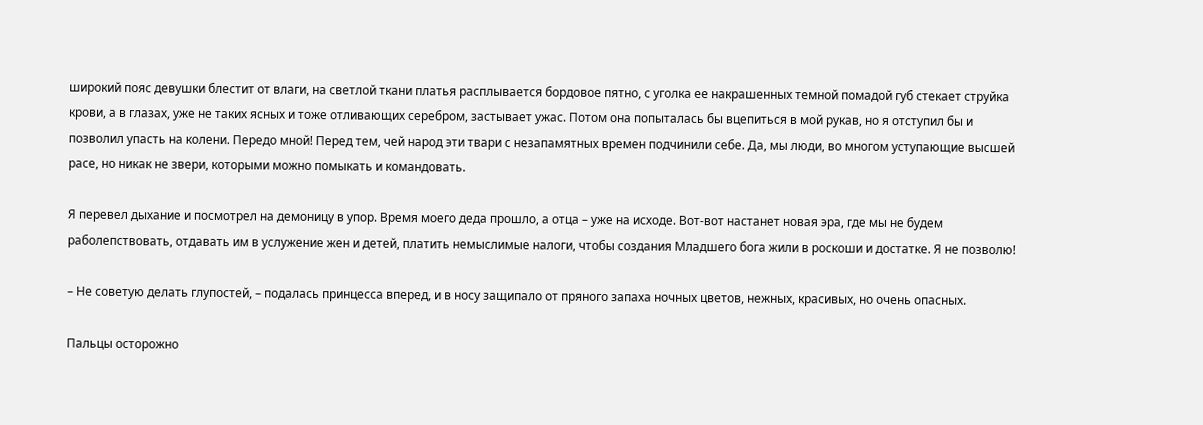широкий пояс девушки блестит от влаги, на светлой ткани платья расплывается бордовое пятно, с уголка ее накрашенных темной помадой губ стекает струйка крови, а в глазах, уже не таких ясных и тоже отливающих серебром, застывает ужас. Потом она попыталась бы вцепиться в мой рукав, но я отступил бы и позволил упасть на колени. Передо мной! Перед тем, чей народ эти твари с незапамятных времен подчинили себе. Да, мы люди, во многом уступающие высшей расе, но никак не звери, которыми можно помыкать и командовать.

Я перевел дыхание и посмотрел на демоницу в упор. Время моего деда прошло, а отца – уже на исходе. Вот-вот настанет новая эра, где мы не будем раболепствовать, отдавать им в услужение жен и детей, платить немыслимые налоги, чтобы создания Младшего бога жили в роскоши и достатке. Я не позволю!

– Не советую делать глупостей, – подалась принцесса вперед, и в носу защипало от пряного запаха ночных цветов, нежных, красивых, но очень опасных.

Пальцы осторожно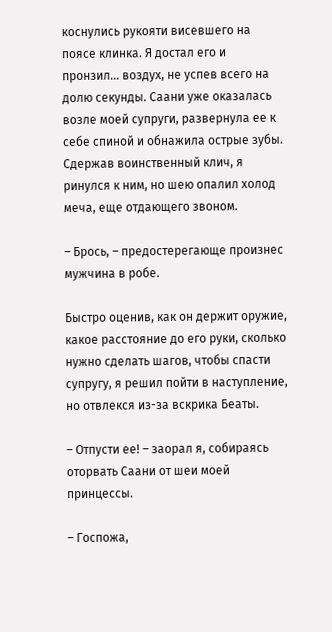коснулись рукояти висевшего на поясе клинка. Я достал его и пронзил... воздух, не успев всего на долю секунды. Саани уже оказалась возле моей супруги, развернула ее к себе спиной и обнажила острые зубы. Сдержав воинственный клич, я ринулся к ним, но шею опалил холод меча, еще отдающего звоном.

– Брось, – предостерегающе произнес мужчина в робе.

Быстро оценив, как он держит оружие, какое расстояние до его руки, сколько нужно сделать шагов, чтобы спасти супругу, я решил пойти в наступление, но отвлекся из-за вскрика Беаты.

– Отпусти ее! – заорал я, собираясь оторвать Саани от шеи моей принцессы.

– Госпожа,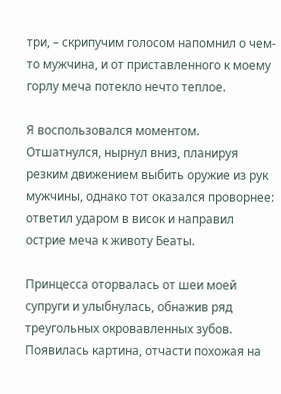три, – скрипучим голосом напомнил о чем-то мужчина, и от приставленного к моему горлу меча потекло нечто теплое.

Я воспользовался моментом. Отшатнулся, нырнул вниз, планируя резким движением выбить оружие из рук мужчины, однако тот оказался проворнее: ответил ударом в висок и направил острие меча к животу Беаты.

Принцесса оторвалась от шеи моей супруги и улыбнулась, обнажив ряд треугольных окровавленных зубов. Появилась картина, отчасти похожая на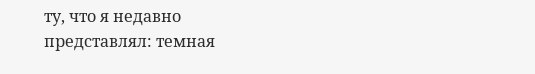ту, что я недавно представлял: темная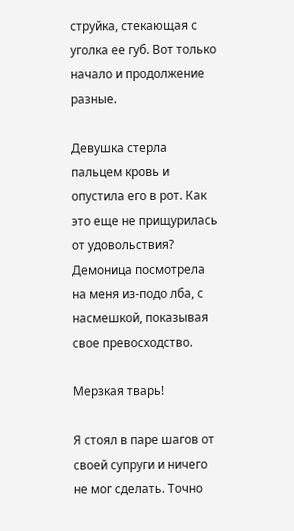струйка, стекающая с уголка ее губ. Вот только начало и продолжение разные.

Девушка стерла пальцем кровь и опустила его в рот. Как это еще не прищурилась от удовольствия? Демоница посмотрела на меня из-подо лба, с насмешкой, показывая свое превосходство.

Мерзкая тварь!

Я стоял в паре шагов от своей супруги и ничего не мог сделать. Точно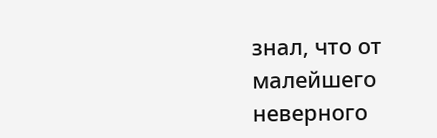знал, что от малейшего неверного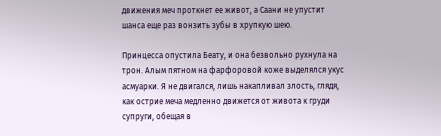движения меч проткнет ее живот, а Саани не упустит шанса еще раз вонзить зубы в хрупкую шею.

Принцесса опустила Беату, и она безвольно рухнула на трон. Алым пятном на фарфоровой коже выделялся укус асмуарки. Я не двигался, лишь накапливал злость, глядя, как острие меча медленно движется от живота к груди супруги, обещая в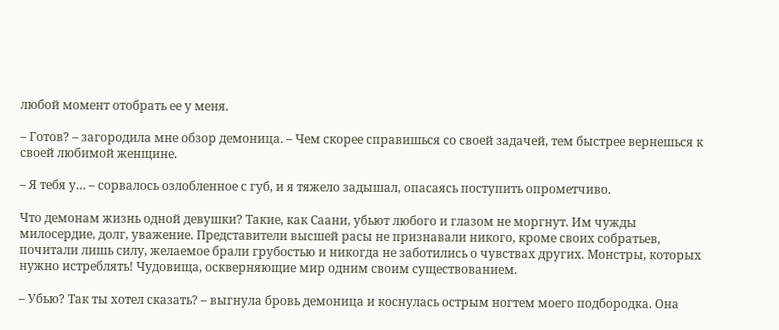любой момент отобрать ее у меня.

– Готов? – загородила мне обзор демоница. – Чем скорее справишься со своей задачей, тем быстрее вернешься к своей любимой женщине.

– Я тебя у… – сорвалось озлобленное с губ, и я тяжело задышал, опасаясь поступить опрометчиво.

Что демонам жизнь одной девушки? Такие, как Саани, убьют любого и глазом не моргнут. Им чужды милосердие, долг, уважение. Представители высшей расы не признавали никого, кроме своих собратьев, почитали лишь силу, желаемое брали грубостью и никогда не заботились о чувствах других. Монстры, которых нужно истреблять! Чудовища, оскверняющие мир одним своим существованием.

– Убью? Так ты хотел сказать? – выгнула бровь демоница и коснулась острым ногтем моего подбородка. Она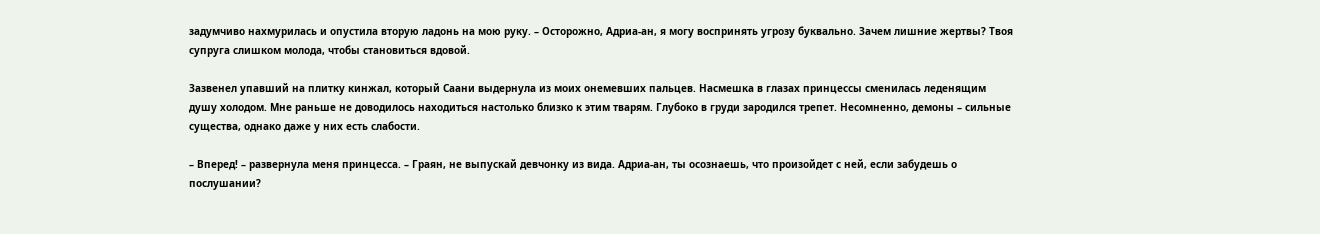задумчиво нахмурилась и опустила вторую ладонь на мою руку. – Осторожно, Адриа-ан, я могу воспринять угрозу буквально. Зачем лишние жертвы? Твоя супруга слишком молода, чтобы становиться вдовой.

Зазвенел упавший на плитку кинжал, который Саани выдернула из моих онемевших пальцев. Насмешка в глазах принцессы сменилась леденящим душу холодом. Мне раньше не доводилось находиться настолько близко к этим тварям. Глубоко в груди зародился трепет. Несомненно, демоны – сильные существа, однако даже у них есть слабости.

– Вперед! – развернула меня принцесса. – Граян, не выпускай девчонку из вида. Адриа-ан, ты осознаешь, что произойдет с ней, если забудешь о послушании?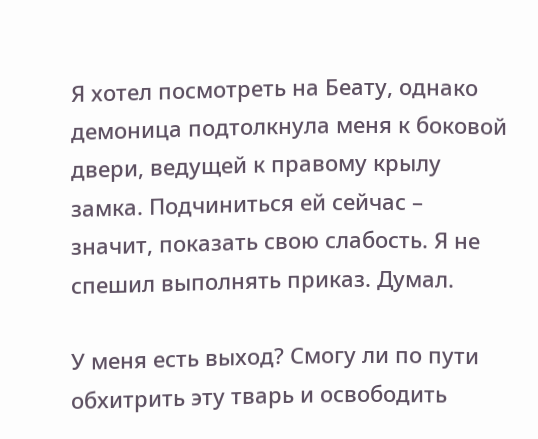Я хотел посмотреть на Беату, однако демоница подтолкнула меня к боковой двери, ведущей к правому крылу замка. Подчиниться ей сейчас – значит, показать свою слабость. Я не спешил выполнять приказ. Думал.

У меня есть выход? Смогу ли по пути обхитрить эту тварь и освободить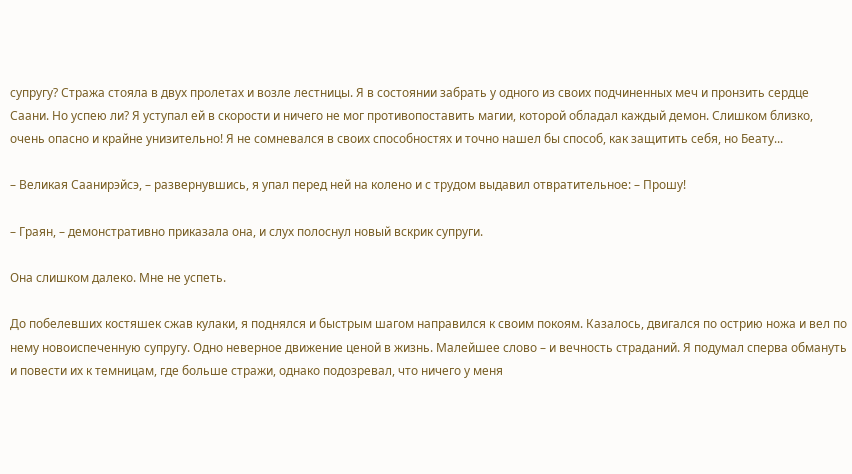супругу? Стража стояла в двух пролетах и возле лестницы. Я в состоянии забрать у одного из своих подчиненных меч и пронзить сердце Саани. Но успею ли? Я уступал ей в скорости и ничего не мог противопоставить магии, которой обладал каждый демон. Слишком близко, очень опасно и крайне унизительно! Я не сомневался в своих способностях и точно нашел бы способ, как защитить себя, но Беату...

– Великая Саанирэйсэ, – развернувшись, я упал перед ней на колено и с трудом выдавил отвратительное: – Прошу!

– Граян, – демонстративно приказала она, и слух полоснул новый вскрик супруги.

Она слишком далеко. Мне не успеть.

До побелевших костяшек сжав кулаки, я поднялся и быстрым шагом направился к своим покоям. Казалось, двигался по острию ножа и вел по нему новоиспеченную супругу. Одно неверное движение ценой в жизнь. Малейшее слово – и вечность страданий. Я подумал сперва обмануть и повести их к темницам, где больше стражи, однако подозревал, что ничего у меня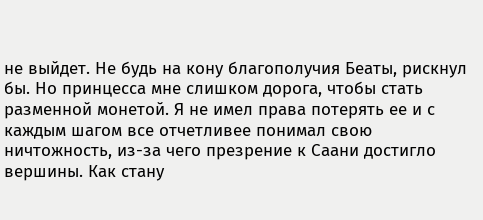не выйдет. Не будь на кону благополучия Беаты, рискнул бы. Но принцесса мне слишком дорога, чтобы стать разменной монетой. Я не имел права потерять ее и с каждым шагом все отчетливее понимал свою ничтожность, из-за чего презрение к Саани достигло вершины. Как стану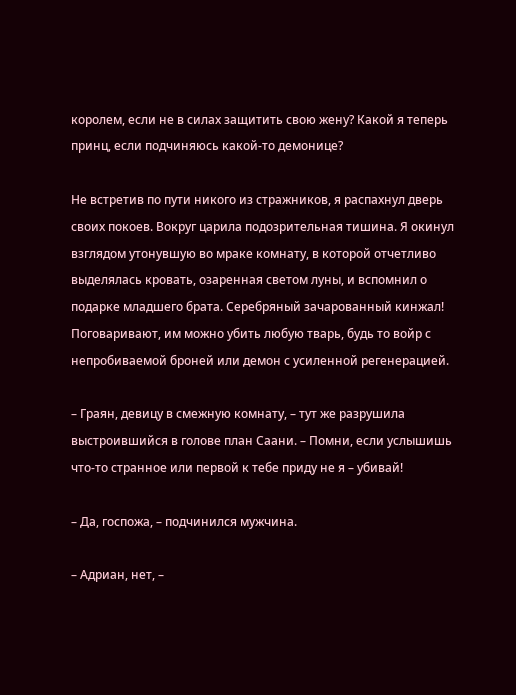королем, если не в силах защитить свою жену? Какой я теперь принц, если подчиняюсь какой-то демонице?

Не встретив по пути никого из стражников, я распахнул дверь своих покоев. Вокруг царила подозрительная тишина. Я окинул взглядом утонувшую во мраке комнату, в которой отчетливо выделялась кровать, озаренная светом луны, и вспомнил о подарке младшего брата. Серебряный зачарованный кинжал! Поговаривают, им можно убить любую тварь, будь то войр с непробиваемой броней или демон с усиленной регенерацией.

– Граян, девицу в смежную комнату, – тут же разрушила выстроившийся в голове план Саани. – Помни, если услышишь что-то странное или первой к тебе приду не я – убивай!

– Да, госпожа, – подчинился мужчина.

– Адриан, нет, –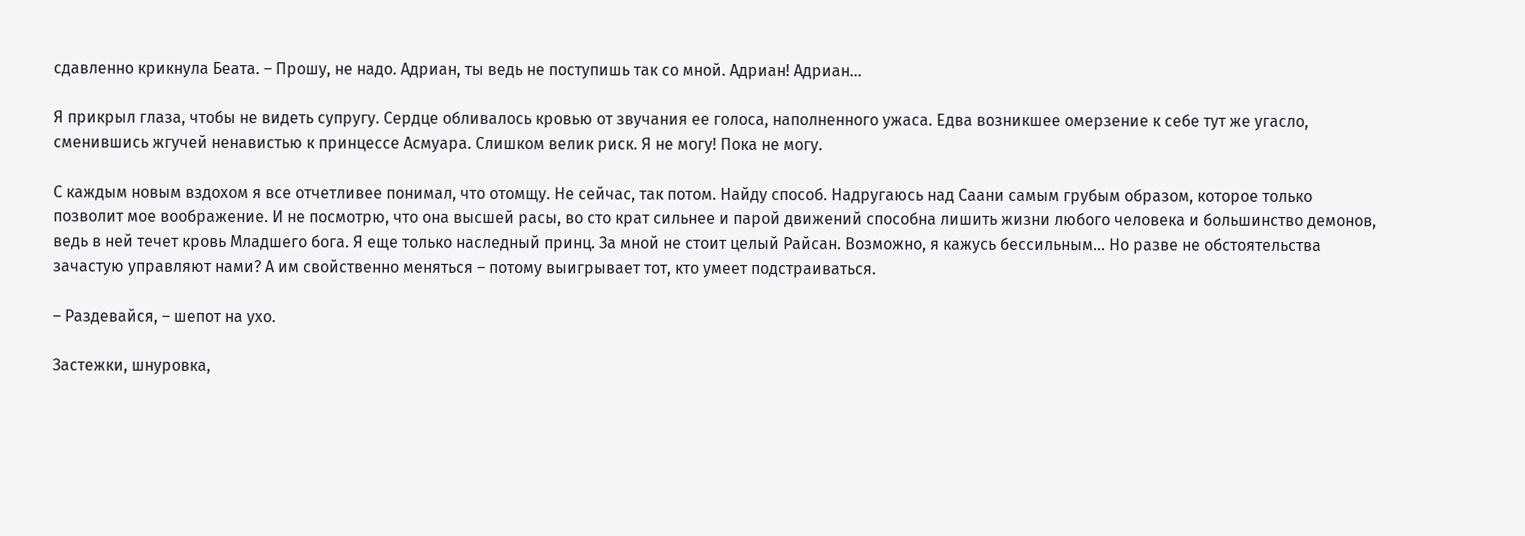сдавленно крикнула Беата. – Прошу, не надо. Адриан, ты ведь не поступишь так со мной. Адриан! Адриан...

Я прикрыл глаза, чтобы не видеть супругу. Сердце обливалось кровью от звучания ее голоса, наполненного ужаса. Едва возникшее омерзение к себе тут же угасло, сменившись жгучей ненавистью к принцессе Асмуара. Слишком велик риск. Я не могу! Пока не могу.

С каждым новым вздохом я все отчетливее понимал, что отомщу. Не сейчас, так потом. Найду способ. Надругаюсь над Саани самым грубым образом, которое только позволит мое воображение. И не посмотрю, что она высшей расы, во сто крат сильнее и парой движений способна лишить жизни любого человека и большинство демонов, ведь в ней течет кровь Младшего бога. Я еще только наследный принц. За мной не стоит целый Райсан. Возможно, я кажусь бессильным… Но разве не обстоятельства зачастую управляют нами? А им свойственно меняться – потому выигрывает тот, кто умеет подстраиваться.

– Раздевайся, – шепот на ухо.

Застежки, шнуровка,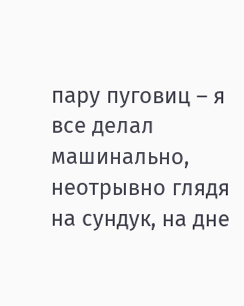пару пуговиц – я все делал машинально, неотрывно глядя на сундук, на дне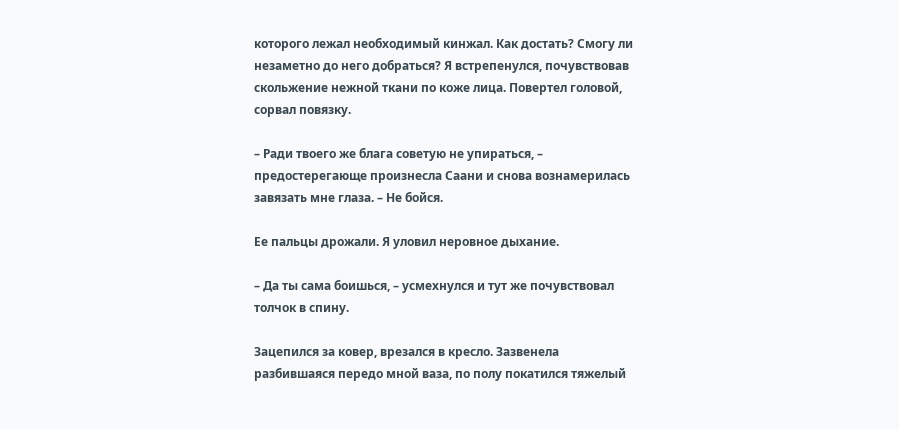которого лежал необходимый кинжал. Как достать? Смогу ли незаметно до него добраться? Я встрепенулся, почувствовав скольжение нежной ткани по коже лица. Повертел головой, сорвал повязку.

– Ради твоего же блага советую не упираться, – предостерегающе произнесла Саани и снова вознамерилась завязать мне глаза. – Не бойся.

Ее пальцы дрожали. Я уловил неровное дыхание.

– Да ты сама боишься, – усмехнулся и тут же почувствовал толчок в спину.

Зацепился за ковер, врезался в кресло. Зазвенела разбившаяся передо мной ваза, по полу покатился тяжелый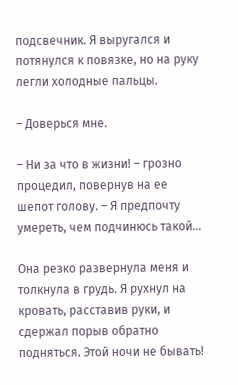подсвечник. Я выругался и потянулся к повязке, но на руку легли холодные пальцы.

– Доверься мне.

– Ни за что в жизни! – грозно процедил, повернув на ее шепот голову. – Я предпочту умереть, чем подчинюсь такой…

Она резко развернула меня и толкнула в грудь. Я рухнул на кровать, расставив руки, и сдержал порыв обратно подняться. Этой ночи не бывать!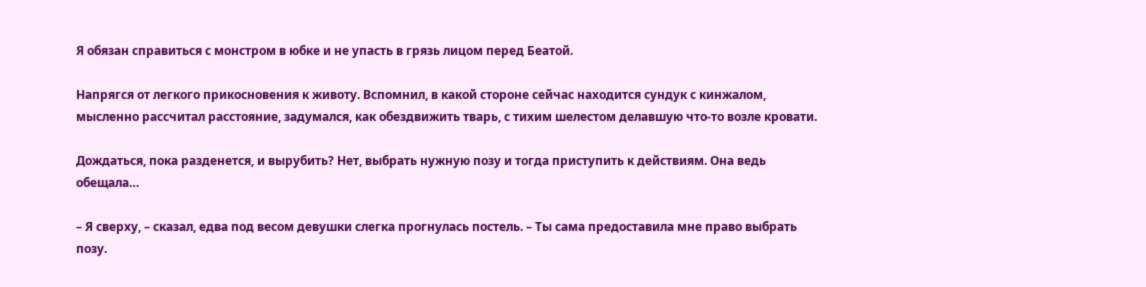Я обязан справиться с монстром в юбке и не упасть в грязь лицом перед Беатой.

Напрягся от легкого прикосновения к животу. Вспомнил, в какой стороне сейчас находится сундук с кинжалом, мысленно рассчитал расстояние, задумался, как обездвижить тварь, с тихим шелестом делавшую что-то возле кровати.

Дождаться, пока разденется, и вырубить? Нет, выбрать нужную позу и тогда приступить к действиям. Она ведь обещала…

– Я сверху, – сказал, едва под весом девушки слегка прогнулась постель. – Ты сама предоставила мне право выбрать позу.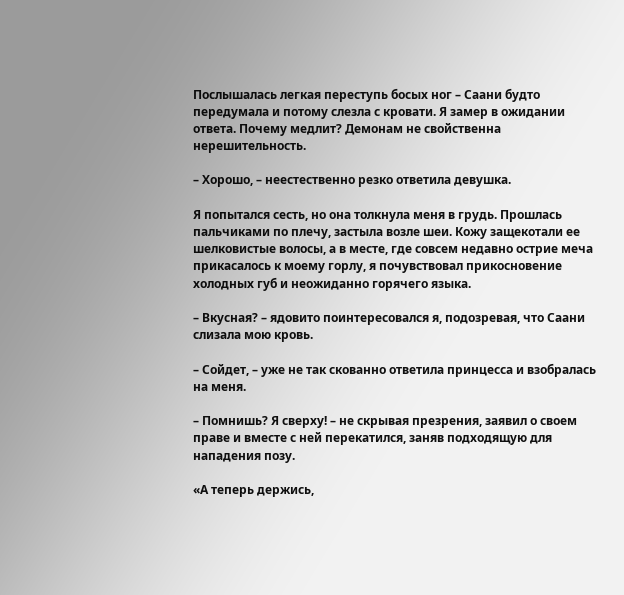Послышалась легкая переступь босых ног – Саани будто передумала и потому слезла с кровати. Я замер в ожидании ответа. Почему медлит? Демонам не свойственна нерешительность.

– Хорошо, – неестественно резко ответила девушка.

Я попытался сесть, но она толкнула меня в грудь. Прошлась пальчиками по плечу, застыла возле шеи. Кожу защекотали ее шелковистые волосы, а в месте, где совсем недавно острие меча прикасалось к моему горлу, я почувствовал прикосновение холодных губ и неожиданно горячего языка.

– Вкусная? – ядовито поинтересовался я, подозревая, что Саани слизала мою кровь.

– Сойдет, – уже не так скованно ответила принцесса и взобралась на меня.

– Помнишь? Я сверху! – не скрывая презрения, заявил о своем праве и вместе с ней перекатился, заняв подходящую для нападения позу.

«А теперь держись,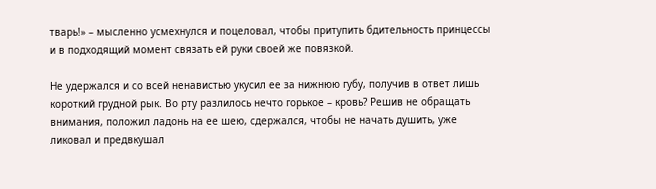тварь!» – мысленно усмехнулся и поцеловал, чтобы притупить бдительность принцессы и в подходящий момент связать ей руки своей же повязкой.

Не удержался и со всей ненавистью укусил ее за нижнюю губу, получив в ответ лишь короткий грудной рык. Во рту разлилось нечто горькое – кровь? Решив не обращать внимания, положил ладонь на ее шею, сдержался, чтобы не начать душить, уже ликовал и предвкушал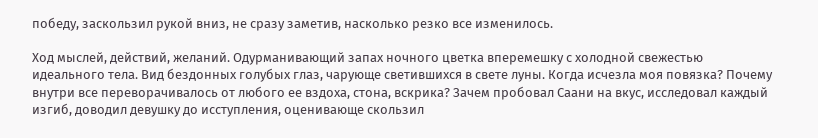победу, заскользил рукой вниз, не сразу заметив, насколько резко все изменилось.

Ход мыслей, действий, желаний. Одурманивающий запах ночного цветка вперемешку с холодной свежестью идеального тела. Вид бездонных голубых глаз, чарующе светившихся в свете луны. Когда исчезла моя повязка? Почему внутри все переворачивалось от любого ее вздоха, стона, вскрика? Зачем пробовал Саани на вкус, исследовал каждый изгиб, доводил девушку до исступления, оценивающе скользил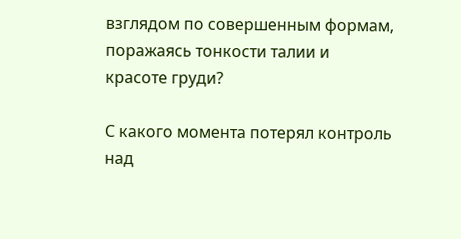взглядом по совершенным формам, поражаясь тонкости талии и красоте груди?

С какого момента потерял контроль над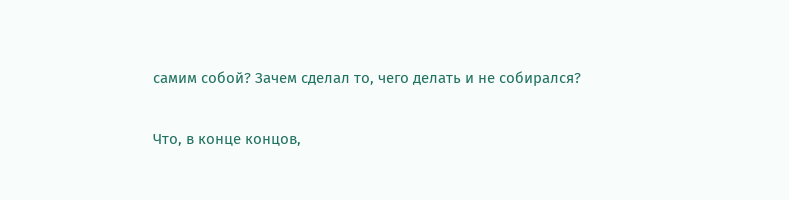самим собой? Зачем сделал то, чего делать и не собирался?

Что, в конце концов,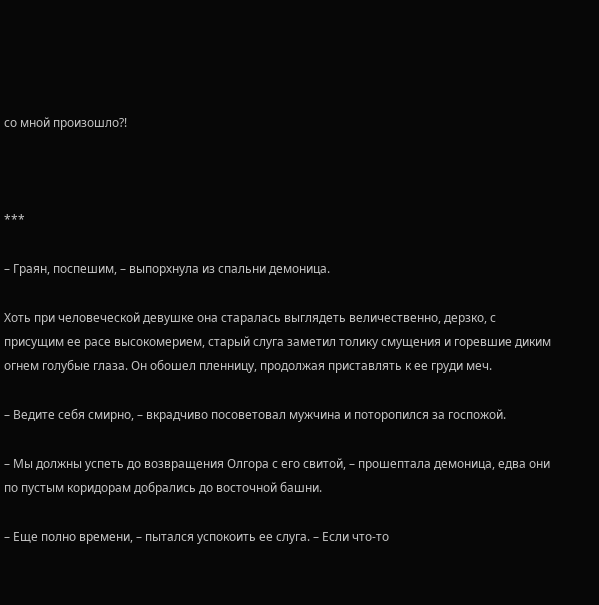со мной произошло?!



***

– Граян, поспешим, – выпорхнула из спальни демоница.

Хоть при человеческой девушке она старалась выглядеть величественно, дерзко, с присущим ее расе высокомерием, старый слуга заметил толику смущения и горевшие диким огнем голубые глаза. Он обошел пленницу, продолжая приставлять к ее груди меч.

– Ведите себя смирно, – вкрадчиво посоветовал мужчина и поторопился за госпожой.

– Мы должны успеть до возвращения Олгора с его свитой, – прошептала демоница, едва они по пустым коридорам добрались до восточной башни.

– Еще полно времени, – пытался успокоить ее слуга. – Если что-то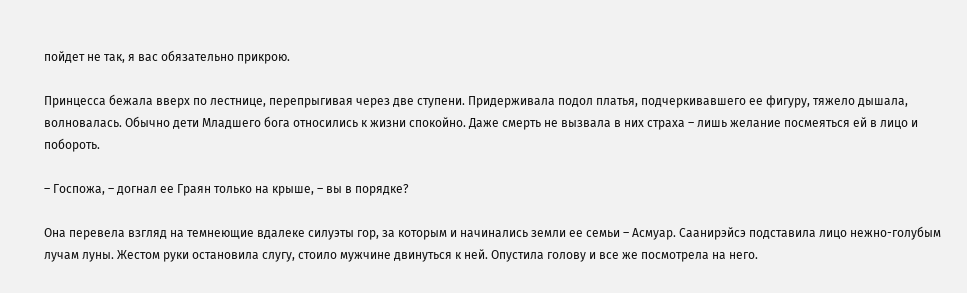пойдет не так, я вас обязательно прикрою.

Принцесса бежала вверх по лестнице, перепрыгивая через две ступени. Придерживала подол платья, подчеркивавшего ее фигуру, тяжело дышала, волновалась. Обычно дети Младшего бога относились к жизни спокойно. Даже смерть не вызвала в них страха – лишь желание посмеяться ей в лицо и побороть.

– Госпожа, – догнал ее Граян только на крыше, – вы в порядке?

Она перевела взгляд на темнеющие вдалеке силуэты гор, за которым и начинались земли ее семьи – Асмуар. Саанирэйсэ подставила лицо нежно-голубым лучам луны. Жестом руки остановила слугу, стоило мужчине двинуться к ней. Опустила голову и все же посмотрела на него.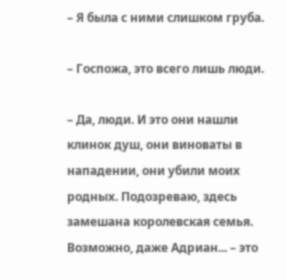– Я была с ними слишком груба.

– Госпожа, это всего лишь люди.

– Да, люди. И это они нашли клинок душ, они виноваты в нападении, они убили моих родных. Подозреваю, здесь замешана королевская семья. Возможно, даже Адриан... – это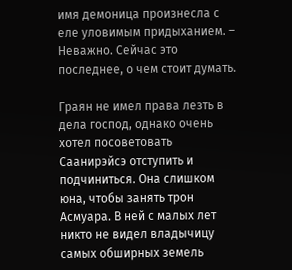имя демоница произнесла с еле уловимым придыханием. – Неважно. Сейчас это последнее, о чем стоит думать.

Граян не имел права лезть в дела господ, однако очень хотел посоветовать Саанирэйсэ отступить и подчиниться. Она слишком юна, чтобы занять трон Асмуара. В ней с малых лет никто не видел владычицу самых обширных земель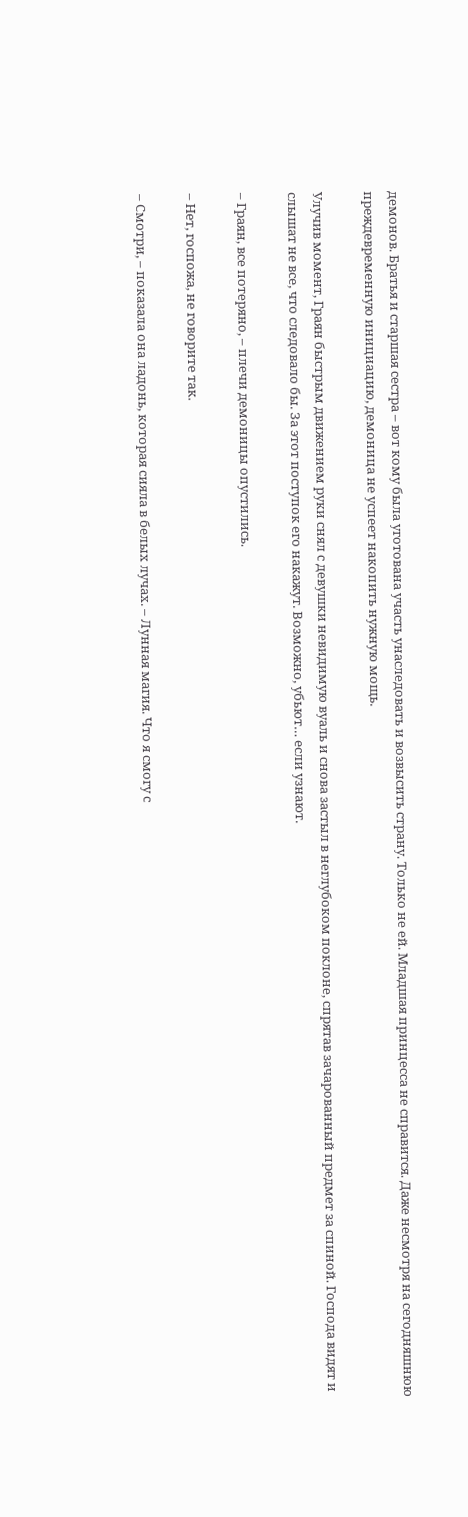демонов. Братья и старшая сестра – вот кому была уготована участь унаследовать и возвысить страну. Только не ей. Младшая принцесса не справится. Даже несмотря на сегодняшнюю преждевременную инициацию, демоница не успеет накопить нужную мощь.

Улучив момент, Граян быстрым движением руки снял с девушки невидимую вуаль и снова застыл в неглубоком поклоне, спрятав зачарованный предмет за спиной. Господа видят и слышат не все, что следовало бы. За этот поступок его накажут. Возможно, убьют… если узнают.

– Граян, все потеряно, – плечи демоницы опустились.

– Нет, госпожа, не говорите так.

– Смотри, – показала она ладонь, которая сияла в белых лучах. – Лунная магия. Что я смогу с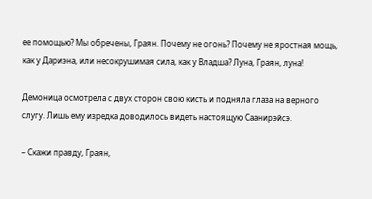ее помощью? Мы обречены, Граян. Почему не огонь? Почему не яростная мощь, как у Дариэна, или несокрушимая сила, как у Владша? Луна, Граян, луна!

Демоница осмотрела с двух сторон свою кисть и подняла глаза на верного слугу. Лишь ему изредка доводилось видеть настоящую Саанирэйсэ.

– Скажи правду, Граян,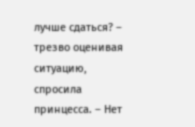лучше сдаться? – трезво оценивая ситуацию, спросила принцесса. – Нет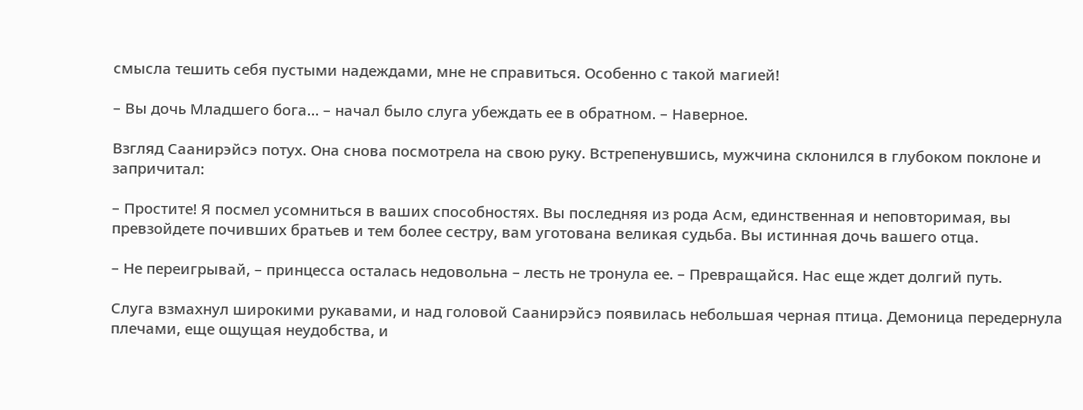смысла тешить себя пустыми надеждами, мне не справиться. Особенно с такой магией!

– Вы дочь Младшего бога… – начал было слуга убеждать ее в обратном. – Наверное.

Взгляд Саанирэйсэ потух. Она снова посмотрела на свою руку. Встрепенувшись, мужчина склонился в глубоком поклоне и запричитал:

– Простите! Я посмел усомниться в ваших способностях. Вы последняя из рода Асм, единственная и неповторимая, вы превзойдете почивших братьев и тем более сестру, вам уготована великая судьба. Вы истинная дочь вашего отца.

– Не переигрывай, – принцесса осталась недовольна – лесть не тронула ее. – Превращайся. Нас еще ждет долгий путь.

Слуга взмахнул широкими рукавами, и над головой Саанирэйсэ появилась небольшая черная птица. Демоница передернула плечами, еще ощущая неудобства, и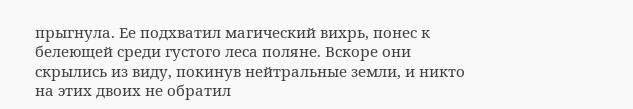прыгнула. Ее подхватил магический вихрь, понес к белеющей среди густого леса поляне. Вскоре они скрылись из виду, покинув нейтральные земли, и никто на этих двоих не обратил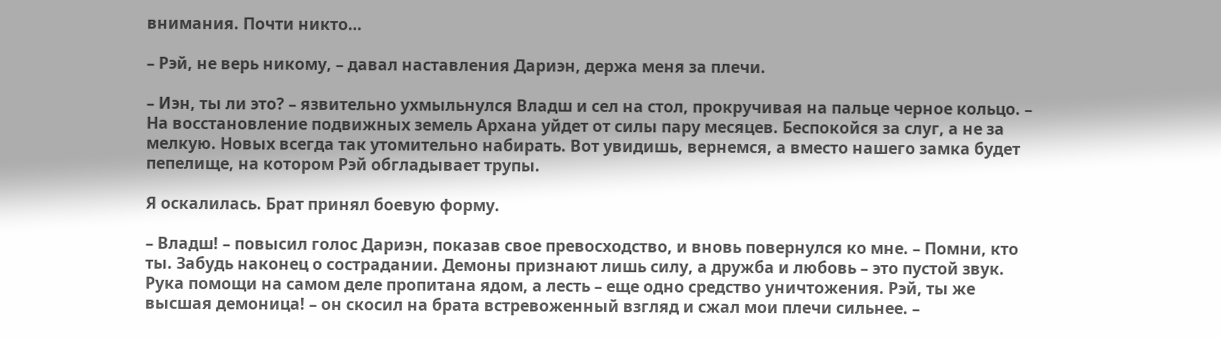внимания. Почти никто…

– Рэй, не верь никому, – давал наставления Дариэн, держа меня за плечи.

– Иэн, ты ли это? – язвительно ухмыльнулся Владш и сел на стол, прокручивая на пальце черное кольцо. – На восстановление подвижных земель Архана уйдет от силы пару месяцев. Беспокойся за слуг, а не за мелкую. Новых всегда так утомительно набирать. Вот увидишь, вернемся, а вместо нашего замка будет пепелище, на котором Рэй обгладывает трупы.

Я оскалилась. Брат принял боевую форму.

– Владш! – повысил голос Дариэн, показав свое превосходство, и вновь повернулся ко мне. – Помни, кто ты. Забудь наконец о сострадании. Демоны признают лишь силу, а дружба и любовь – это пустой звук. Рука помощи на самом деле пропитана ядом, а лесть – еще одно средство уничтожения. Рэй, ты же высшая демоница! – он скосил на брата встревоженный взгляд и сжал мои плечи сильнее. –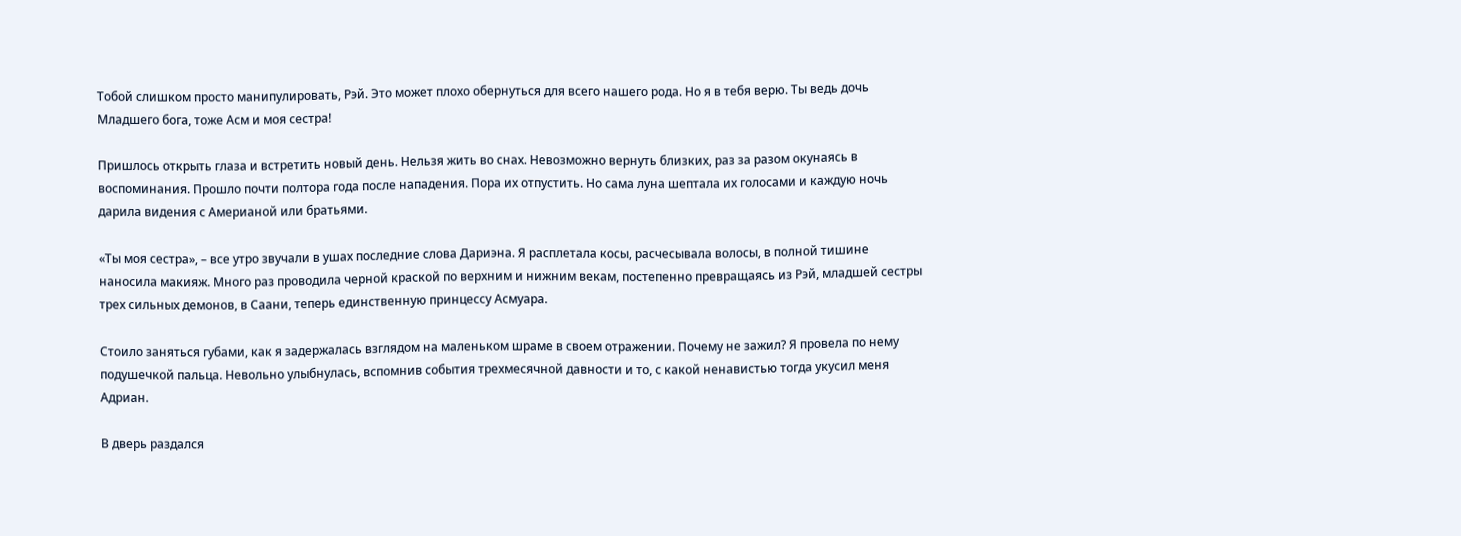Тобой слишком просто манипулировать, Рэй. Это может плохо обернуться для всего нашего рода. Но я в тебя верю. Ты ведь дочь Младшего бога, тоже Асм и моя сестра!

Пришлось открыть глаза и встретить новый день. Нельзя жить во снах. Невозможно вернуть близких, раз за разом окунаясь в воспоминания. Прошло почти полтора года после нападения. Пора их отпустить. Но сама луна шептала их голосами и каждую ночь дарила видения с Америаной или братьями.

«Ты моя сестра», – все утро звучали в ушах последние слова Дариэна. Я расплетала косы, расчесывала волосы, в полной тишине наносила макияж. Много раз проводила черной краской по верхним и нижним векам, постепенно превращаясь из Рэй, младшей сестры трех сильных демонов, в Саани, теперь единственную принцессу Асмуара.

Стоило заняться губами, как я задержалась взглядом на маленьком шраме в своем отражении. Почему не зажил? Я провела по нему подушечкой пальца. Невольно улыбнулась, вспомнив события трехмесячной давности и то, с какой ненавистью тогда укусил меня Адриан.

В дверь раздался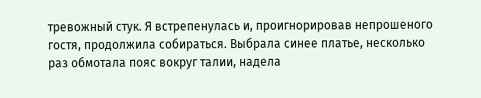тревожный стук. Я встрепенулась и, проигнорировав непрошеного гостя, продолжила собираться. Выбрала синее платье, несколько раз обмотала пояс вокруг талии, надела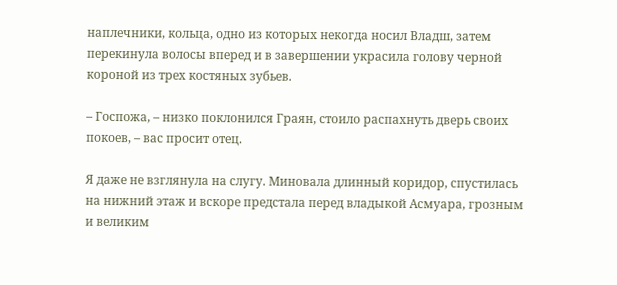наплечники, кольца, одно из которых некогда носил Владш, затем перекинула волосы вперед и в завершении украсила голову черной короной из трех костяных зубьев.

– Госпожа, – низко поклонился Граян, стоило распахнуть дверь своих покоев, – вас просит отец.

Я даже не взглянула на слугу. Миновала длинный коридор, спустилась на нижний этаж и вскоре предстала перед владыкой Асмуара, грозным и великим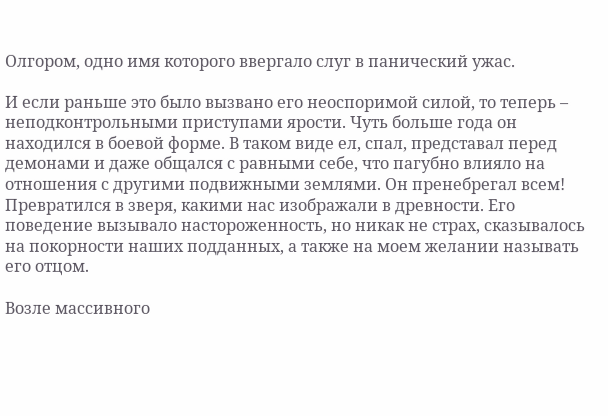Олгором, одно имя которого ввергало слуг в панический ужас.

И если раньше это было вызвано его неоспоримой силой, то теперь – неподконтрольными приступами ярости. Чуть больше года он находился в боевой форме. В таком виде ел, спал, представал перед демонами и даже общался с равными себе, что пагубно влияло на отношения с другими подвижными землями. Он пренебрегал всем! Превратился в зверя, какими нас изображали в древности. Его поведение вызывало настороженность, но никак не страх, сказывалось на покорности наших подданных, а также на моем желании называть его отцом.

Возле массивного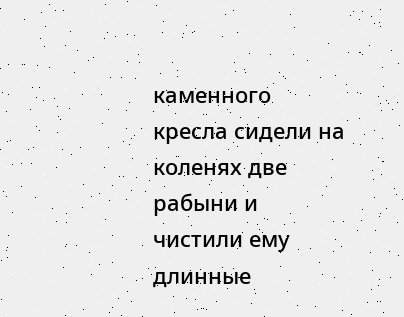каменного кресла сидели на коленях две рабыни и чистили ему длинные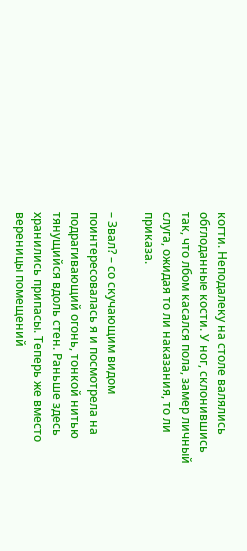когти. Неподалеку на столе валялись обглоданные кости. У ног, склонившись так, что лбом касался пола, замер личный слуга, ожидая то ли наказания, то ли приказа.

– Звал? – со скучающим видом поинтересовалась я и посмотрела на подрагивающий огонь, тонкой нитью тянущийся вдоль стен. Раньше здесь хранились припасы. Теперь же вместо вереницы помещений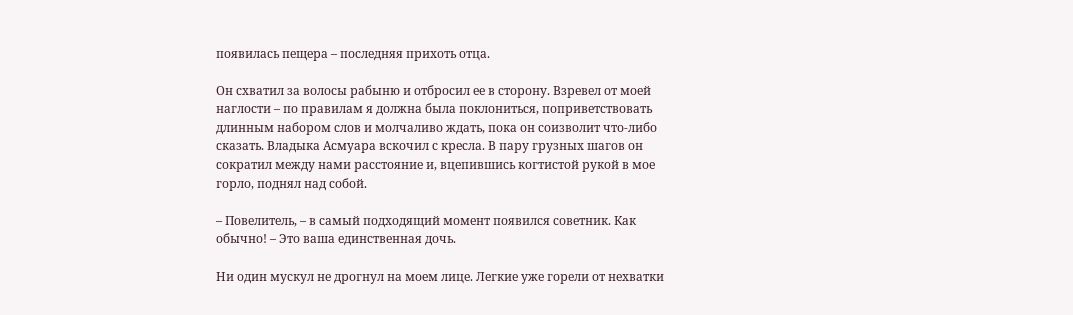появилась пещера – последняя прихоть отца.

Он схватил за волосы рабыню и отбросил ее в сторону. Взревел от моей наглости – по правилам я должна была поклониться, поприветствовать длинным набором слов и молчаливо ждать, пока он соизволит что-либо сказать. Владыка Асмуара вскочил с кресла. В пару грузных шагов он сократил между нами расстояние и, вцепившись когтистой рукой в мое горло, поднял над собой.

– Повелитель, – в самый подходящий момент появился советник. Как обычно! – Это ваша единственная дочь.

Ни один мускул не дрогнул на моем лице. Легкие уже горели от нехватки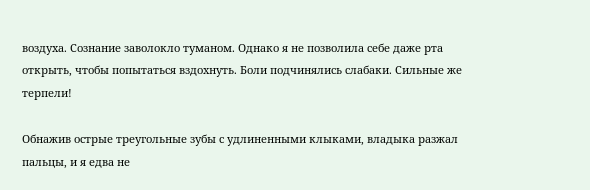воздуха. Сознание заволокло туманом. Однако я не позволила себе даже рта открыть, чтобы попытаться вздохнуть. Боли подчинялись слабаки. Сильные же терпели!

Обнажив острые треугольные зубы с удлиненными клыками, владыка разжал пальцы, и я едва не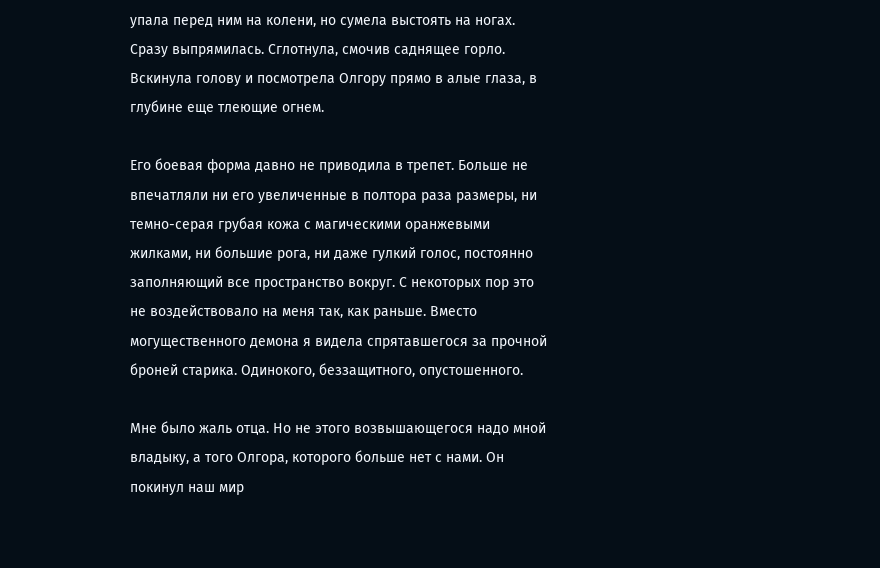упала перед ним на колени, но сумела выстоять на ногах. Сразу выпрямилась. Сглотнула, смочив саднящее горло. Вскинула голову и посмотрела Олгору прямо в алые глаза, в глубине еще тлеющие огнем.

Его боевая форма давно не приводила в трепет. Больше не впечатляли ни его увеличенные в полтора раза размеры, ни темно-серая грубая кожа с магическими оранжевыми жилками, ни большие рога, ни даже гулкий голос, постоянно заполняющий все пространство вокруг. С некоторых пор это не воздействовало на меня так, как раньше. Вместо могущественного демона я видела спрятавшегося за прочной броней старика. Одинокого, беззащитного, опустошенного.

Мне было жаль отца. Но не этого возвышающегося надо мной владыку, а того Олгора, которого больше нет с нами. Он покинул наш мир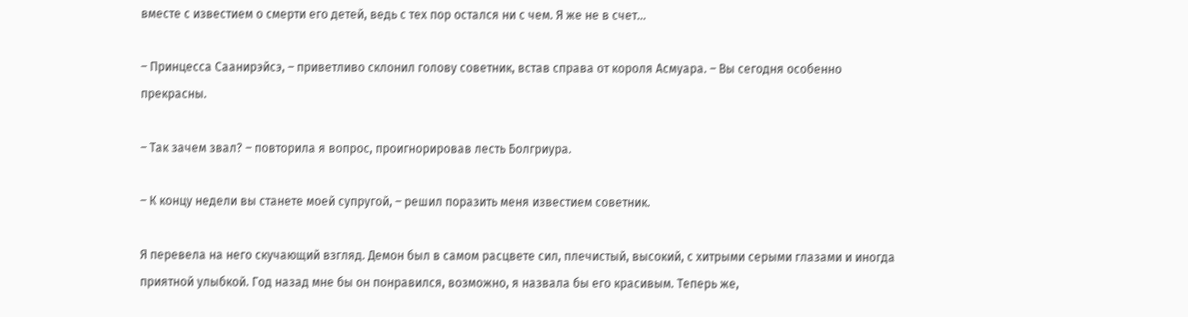вместе с известием о смерти его детей, ведь с тех пор остался ни с чем. Я же не в счет...

– Принцесса Саанирэйсэ, – приветливо склонил голову советник, встав справа от короля Асмуара. – Вы сегодня особенно прекрасны.

– Так зачем звал? – повторила я вопрос, проигнорировав лесть Болгриура.

– К концу недели вы станете моей супругой, – решил поразить меня известием советник.

Я перевела на него скучающий взгляд. Демон был в самом расцвете сил, плечистый, высокий, с хитрыми серыми глазами и иногда приятной улыбкой. Год назад мне бы он понравился, возможно, я назвала бы его красивым. Теперь же,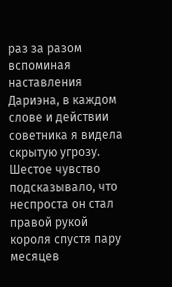раз за разом вспоминая наставления Дариэна, в каждом слове и действии советника я видела скрытую угрозу. Шестое чувство подсказывало, что неспроста он стал правой рукой короля спустя пару месяцев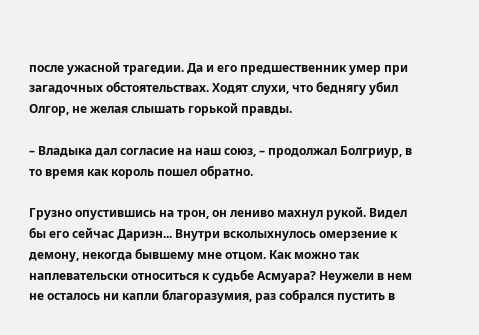после ужасной трагедии. Да и его предшественник умер при загадочных обстоятельствах. Ходят слухи, что беднягу убил Олгор, не желая слышать горькой правды.

– Владыка дал согласие на наш союз, – продолжал Болгриур, в то время как король пошел обратно.

Грузно опустившись на трон, он лениво махнул рукой. Видел бы его сейчас Дариэн... Внутри всколыхнулось омерзение к демону, некогда бывшему мне отцом. Как можно так наплевательски относиться к судьбе Асмуара? Неужели в нем не осталось ни капли благоразумия, раз собрался пустить в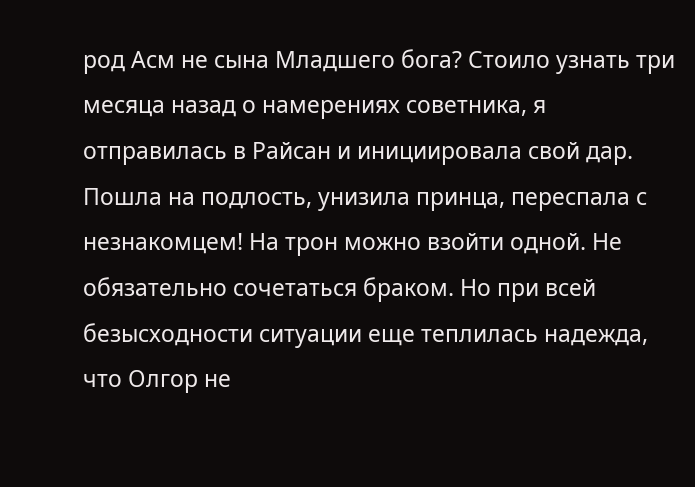род Асм не сына Младшего бога? Стоило узнать три месяца назад о намерениях советника, я отправилась в Райсан и инициировала свой дар. Пошла на подлость, унизила принца, переспала с незнакомцем! На трон можно взойти одной. Не обязательно сочетаться браком. Но при всей безысходности ситуации еще теплилась надежда, что Олгор не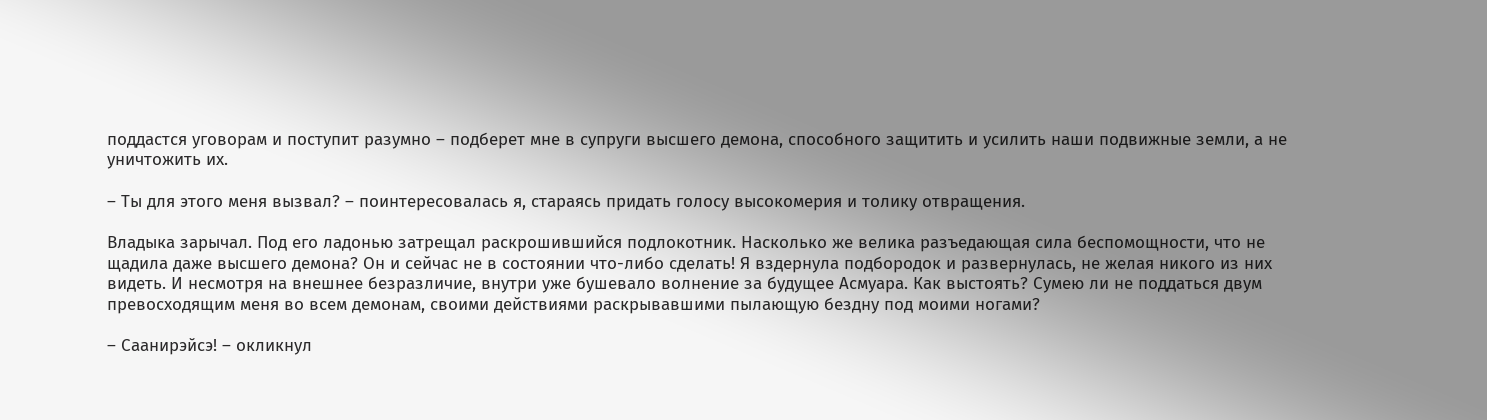поддастся уговорам и поступит разумно – подберет мне в супруги высшего демона, способного защитить и усилить наши подвижные земли, а не уничтожить их.

– Ты для этого меня вызвал? – поинтересовалась я, стараясь придать голосу высокомерия и толику отвращения.

Владыка зарычал. Под его ладонью затрещал раскрошившийся подлокотник. Насколько же велика разъедающая сила беспомощности, что не щадила даже высшего демона? Он и сейчас не в состоянии что-либо сделать! Я вздернула подбородок и развернулась, не желая никого из них видеть. И несмотря на внешнее безразличие, внутри уже бушевало волнение за будущее Асмуара. Как выстоять? Сумею ли не поддаться двум превосходящим меня во всем демонам, своими действиями раскрывавшими пылающую бездну под моими ногами?

– Саанирэйсэ! – окликнул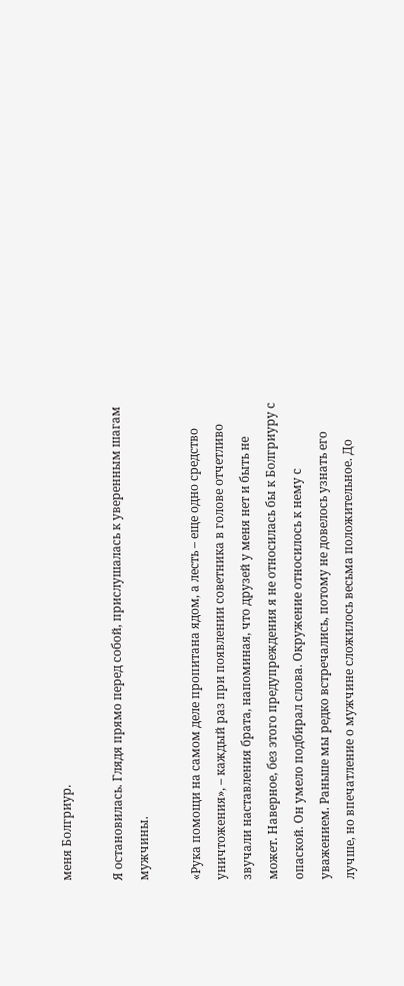меня Болгриур.

Я остановилась. Глядя прямо перед собой, прислушалась к уверенным шагам мужчины.

«Рука помощи на самом деле пропитана ядом, а лесть – еще одно средство уничтожения», – каждый раз при появлении советника в голове отчетливо звучали наставления брата, напоминая, что друзей у меня нет и быть не может. Наверное, без этого предупреждения я не относилась бы к Болгриуру с опаской. Он умело подбирал слова. Окружение относилось к нему с уважением. Раньше мы редко встречались, потому не довелось узнать его лучше, но впечатление о мужчине сложилось весьма положительное. До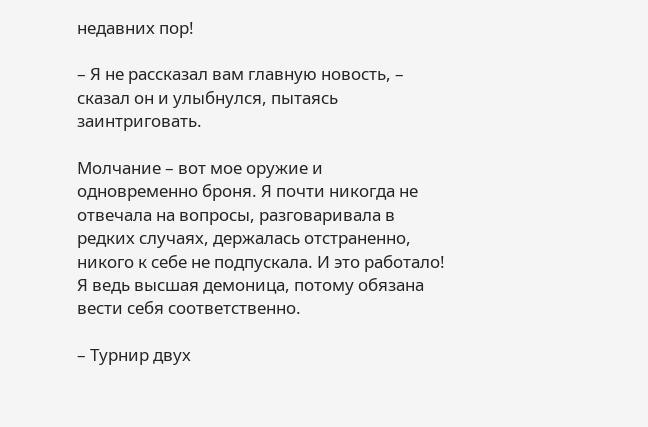недавних пор!

– Я не рассказал вам главную новость, – сказал он и улыбнулся, пытаясь заинтриговать.

Молчание – вот мое оружие и одновременно броня. Я почти никогда не отвечала на вопросы, разговаривала в редких случаях, держалась отстраненно, никого к себе не подпускала. И это работало! Я ведь высшая демоница, потому обязана вести себя соответственно.

– Турнир двух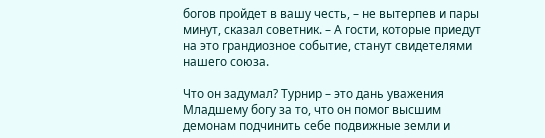богов пройдет в вашу честь, – не вытерпев и пары минут, сказал советник. – А гости, которые приедут на это грандиозное событие, станут свидетелями нашего союза.

Что он задумал? Турнир – это дань уважения Младшему богу за то, что он помог высшим демонам подчинить себе подвижные земли и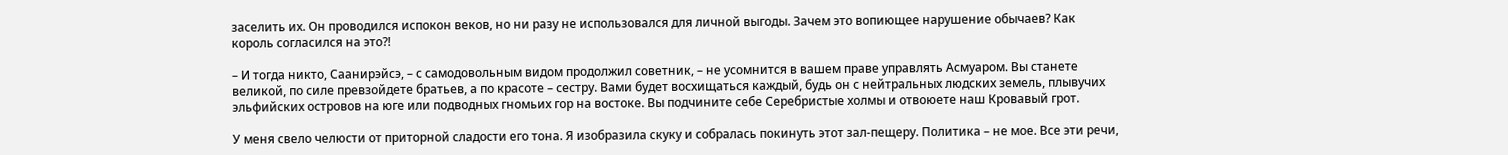заселить их. Он проводился испокон веков, но ни разу не использовался для личной выгоды. Зачем это вопиющее нарушение обычаев? Как король согласился на это?!

– И тогда никто, Саанирэйсэ, – с самодовольным видом продолжил советник, – не усомнится в вашем праве управлять Асмуаром. Вы станете великой, по силе превзойдете братьев, а по красоте – сестру. Вами будет восхищаться каждый, будь он с нейтральных людских земель, плывучих эльфийских островов на юге или подводных гномьих гор на востоке. Вы подчините себе Серебристые холмы и отвоюете наш Кровавый грот.

У меня свело челюсти от приторной сладости его тона. Я изобразила скуку и собралась покинуть этот зал-пещеру. Политика – не мое. Все эти речи,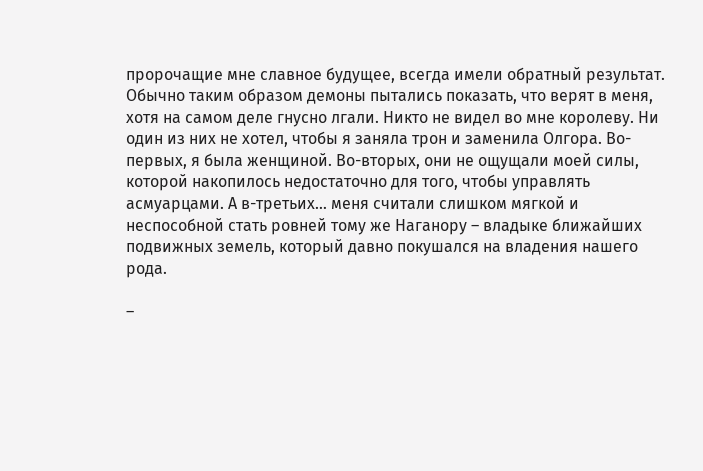пророчащие мне славное будущее, всегда имели обратный результат. Обычно таким образом демоны пытались показать, что верят в меня, хотя на самом деле гнусно лгали. Никто не видел во мне королеву. Ни один из них не хотел, чтобы я заняла трон и заменила Олгора. Во-первых, я была женщиной. Во-вторых, они не ощущали моей силы, которой накопилось недостаточно для того, чтобы управлять асмуарцами. А в-третьих… меня считали слишком мягкой и неспособной стать ровней тому же Наганору – владыке ближайших подвижных земель, который давно покушался на владения нашего рода.

–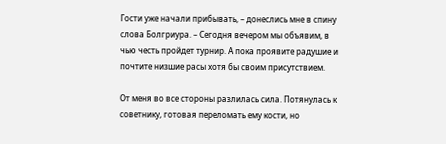Гости уже начали прибывать, – донеслись мне в спину слова Болгриура. – Сегодня вечером мы объявим, в чью честь пройдет турнир. А пока проявите радушие и почтите низшие расы хотя бы своим присутствием.

От меня во все стороны разлилась сила. Потянулась к советнику, готовая переломать ему кости, но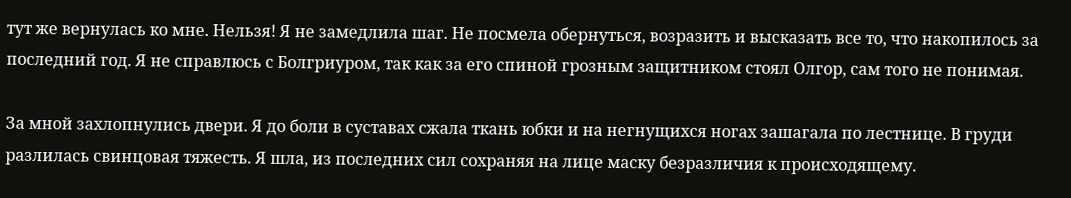тут же вернулась ко мне. Нельзя! Я не замедлила шаг. Не посмела обернуться, возразить и высказать все то, что накопилось за последний год. Я не справлюсь с Болгриуром, так как за его спиной грозным защитником стоял Олгор, сам того не понимая.

За мной захлопнулись двери. Я до боли в суставах сжала ткань юбки и на негнущихся ногах зашагала по лестнице. В груди разлилась свинцовая тяжесть. Я шла, из последних сил сохраняя на лице маску безразличия к происходящему.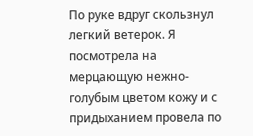По руке вдруг скользнул легкий ветерок. Я посмотрела на мерцающую нежно-голубым цветом кожу и с придыханием провела по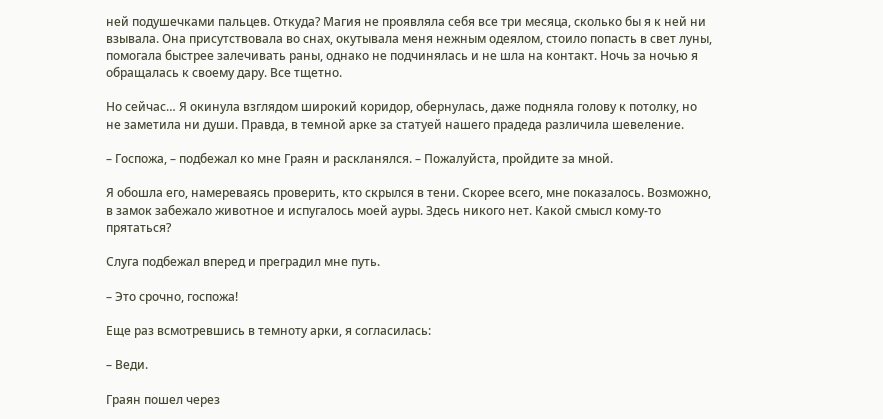ней подушечками пальцев. Откуда? Магия не проявляла себя все три месяца, сколько бы я к ней ни взывала. Она присутствовала во снах, окутывала меня нежным одеялом, стоило попасть в свет луны, помогала быстрее залечивать раны, однако не подчинялась и не шла на контакт. Ночь за ночью я обращалась к своему дару. Все тщетно.

Но сейчас… Я окинула взглядом широкий коридор, обернулась, даже подняла голову к потолку, но не заметила ни души. Правда, в темной арке за статуей нашего прадеда различила шевеление.

– Госпожа, – подбежал ко мне Граян и раскланялся. – Пожалуйста, пройдите за мной.

Я обошла его, намереваясь проверить, кто скрылся в тени. Скорее всего, мне показалось. Возможно, в замок забежало животное и испугалось моей ауры. Здесь никого нет. Какой смысл кому-то прятаться?

Слуга подбежал вперед и преградил мне путь.

– Это срочно, госпожа!

Еще раз всмотревшись в темноту арки, я согласилась:

– Веди.

Граян пошел через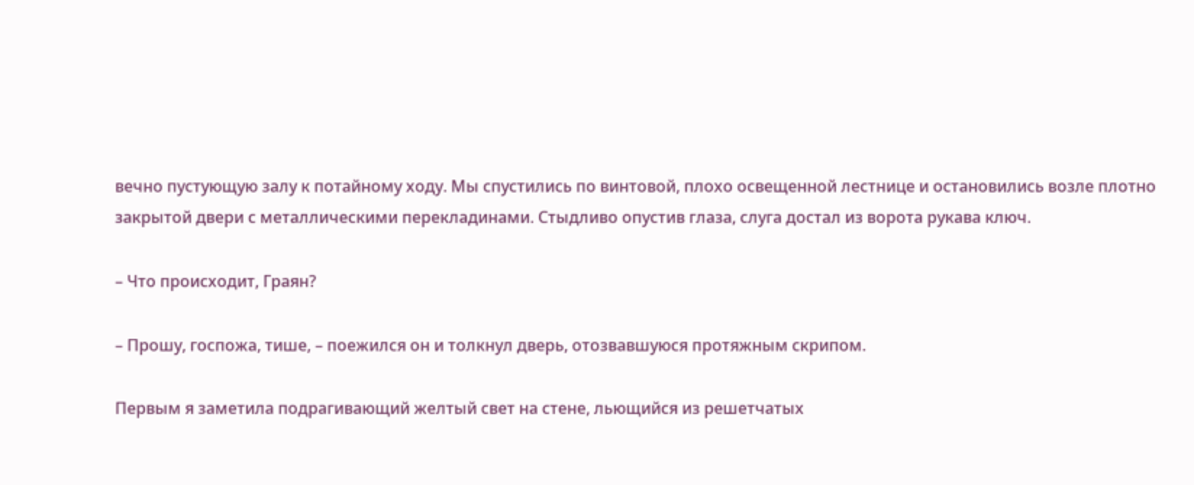вечно пустующую залу к потайному ходу. Мы спустились по винтовой, плохо освещенной лестнице и остановились возле плотно закрытой двери с металлическими перекладинами. Стыдливо опустив глаза, слуга достал из ворота рукава ключ.

– Что происходит, Граян?

– Прошу, госпожа, тише, – поежился он и толкнул дверь, отозвавшуюся протяжным скрипом.

Первым я заметила подрагивающий желтый свет на стене, льющийся из решетчатых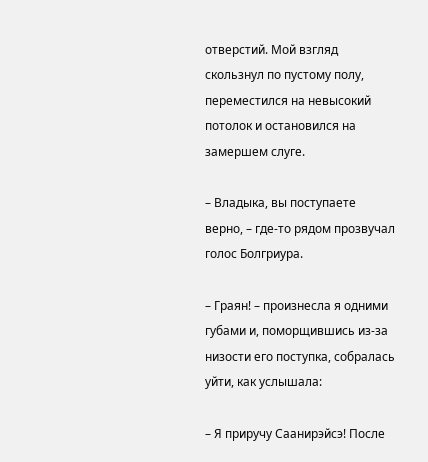отверстий. Мой взгляд скользнул по пустому полу, переместился на невысокий потолок и остановился на замершем слуге.

– Владыка, вы поступаете верно, – где-то рядом прозвучал голос Болгриура.

– Граян! – произнесла я одними губами и, поморщившись из-за низости его поступка, собралась уйти, как услышала:

– Я приручу Саанирэйсэ! После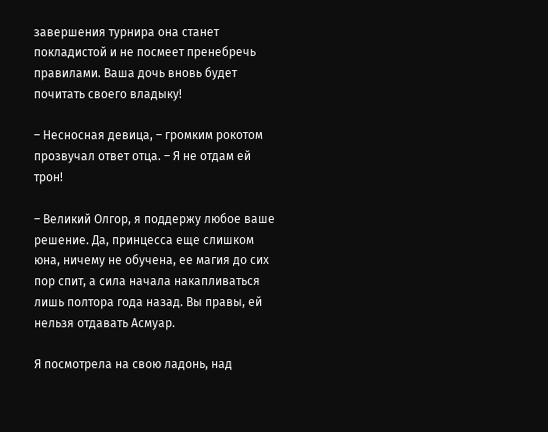завершения турнира она станет покладистой и не посмеет пренебречь правилами. Ваша дочь вновь будет почитать своего владыку!

– Несносная девица, – громким рокотом прозвучал ответ отца. – Я не отдам ей трон!

– Великий Олгор, я поддержу любое ваше решение. Да, принцесса еще слишком юна, ничему не обучена, ее магия до сих пор спит, а сила начала накапливаться лишь полтора года назад. Вы правы, ей нельзя отдавать Асмуар.

Я посмотрела на свою ладонь, над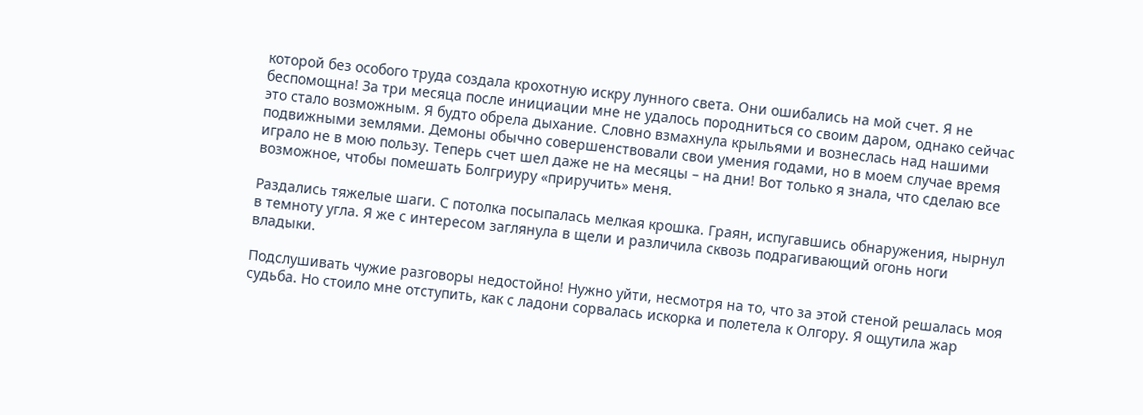которой без особого труда создала крохотную искру лунного света. Они ошибались на мой счет. Я не беспомощна! За три месяца после инициации мне не удалось породниться со своим даром, однако сейчас это стало возможным. Я будто обрела дыхание. Словно взмахнула крыльями и вознеслась над нашими подвижными землями. Демоны обычно совершенствовали свои умения годами, но в моем случае время играло не в мою пользу. Теперь счет шел даже не на месяцы – на дни! Вот только я знала, что сделаю все возможное, чтобы помешать Болгриуру «приручить» меня.

Раздались тяжелые шаги. С потолка посыпалась мелкая крошка. Граян, испугавшись обнаружения, нырнул в темноту угла. Я же с интересом заглянула в щели и различила сквозь подрагивающий огонь ноги владыки.

Подслушивать чужие разговоры недостойно! Нужно уйти, несмотря на то, что за этой стеной решалась моя судьба. Но стоило мне отступить, как с ладони сорвалась искорка и полетела к Олгору. Я ощутила жар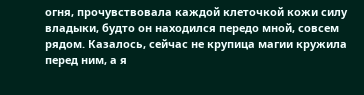огня, прочувствовала каждой клеточкой кожи силу владыки, будто он находился передо мной, совсем рядом. Казалось, сейчас не крупица магии кружила перед ним, а я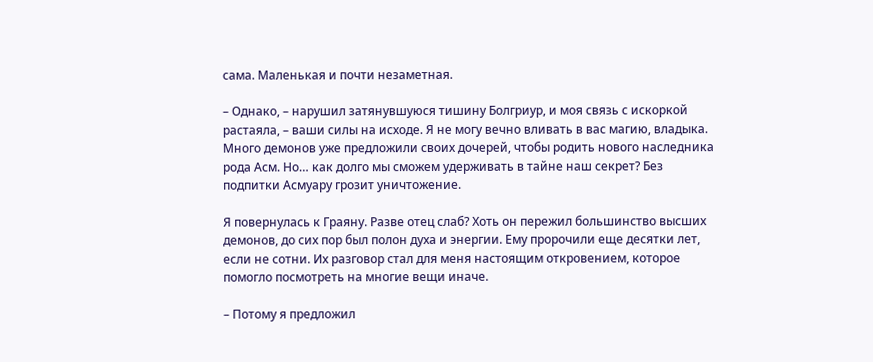сама. Маленькая и почти незаметная.

– Однако, – нарушил затянувшуюся тишину Болгриур, и моя связь с искоркой растаяла, – ваши силы на исходе. Я не могу вечно вливать в вас магию, владыка. Много демонов уже предложили своих дочерей, чтобы родить нового наследника рода Асм. Но… как долго мы сможем удерживать в тайне наш секрет? Без подпитки Асмуару грозит уничтожение.

Я повернулась к Граяну. Разве отец слаб? Хоть он пережил большинство высших демонов, до сих пор был полон духа и энергии. Ему пророчили еще десятки лет, если не сотни. Их разговор стал для меня настоящим откровением, которое помогло посмотреть на многие вещи иначе.

– Потому я предложил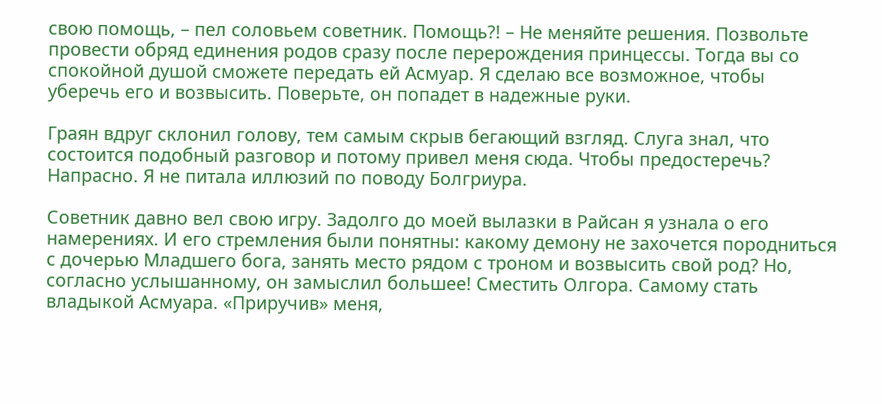свою помощь, – пел соловьем советник. Помощь?! – Не меняйте решения. Позвольте провести обряд единения родов сразу после перерождения принцессы. Тогда вы со спокойной душой сможете передать ей Асмуар. Я сделаю все возможное, чтобы уберечь его и возвысить. Поверьте, он попадет в надежные руки.

Граян вдруг склонил голову, тем самым скрыв бегающий взгляд. Слуга знал, что состоится подобный разговор и потому привел меня сюда. Чтобы предостеречь? Напрасно. Я не питала иллюзий по поводу Болгриура.

Советник давно вел свою игру. Задолго до моей вылазки в Райсан я узнала о его намерениях. И его стремления были понятны: какому демону не захочется породниться с дочерью Младшего бога, занять место рядом с троном и возвысить свой род? Но, согласно услышанному, он замыслил большее! Сместить Олгора. Самому стать владыкой Асмуара. «Приручив» меня,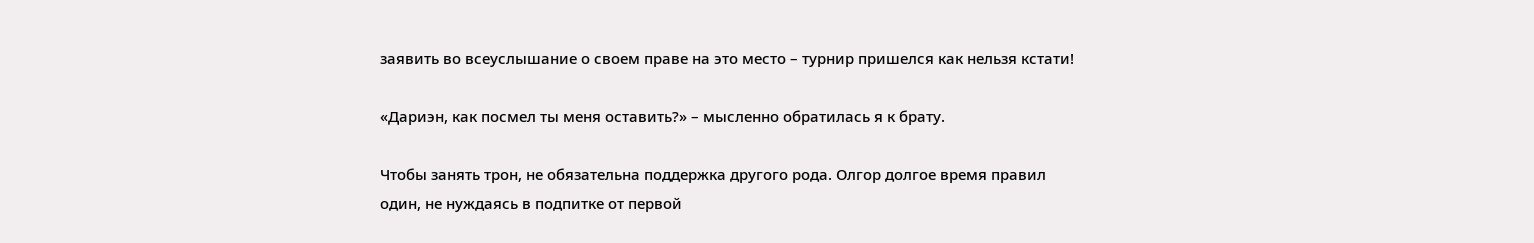заявить во всеуслышание о своем праве на это место – турнир пришелся как нельзя кстати!

«Дариэн, как посмел ты меня оставить?» – мысленно обратилась я к брату.

Чтобы занять трон, не обязательна поддержка другого рода. Олгор долгое время правил один, не нуждаясь в подпитке от первой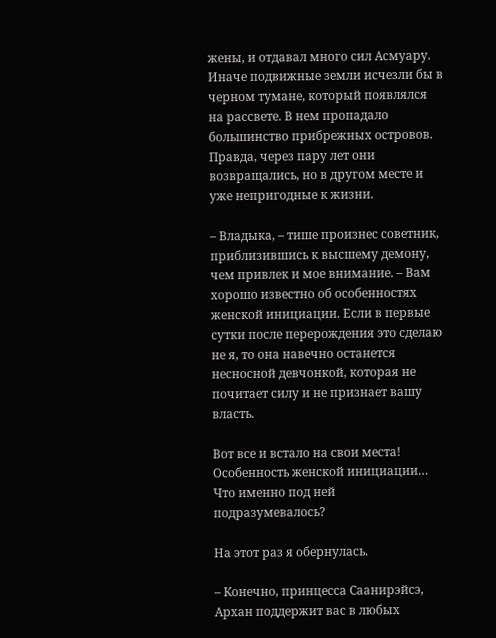жены, и отдавал много сил Асмуару. Иначе подвижные земли исчезли бы в черном тумане, который появлялся на рассвете. В нем пропадало большинство прибрежных островов. Правда, через пару лет они возвращались, но в другом месте и уже непригодные к жизни.

– Владыка, – тише произнес советник, приблизившись к высшему демону, чем привлек и мое внимание. – Вам хорошо известно об особенностях женской инициации. Если в первые сутки после перерождения это сделаю не я, то она навечно останется несносной девчонкой, которая не почитает силу и не признает вашу власть.

Вот все и встало на свои места! Особенность женской инициации… Что именно под ней подразумевалось?

На этот раз я обернулась.

– Конечно, принцесса Саанирэйсэ, Архан поддержит вас в любых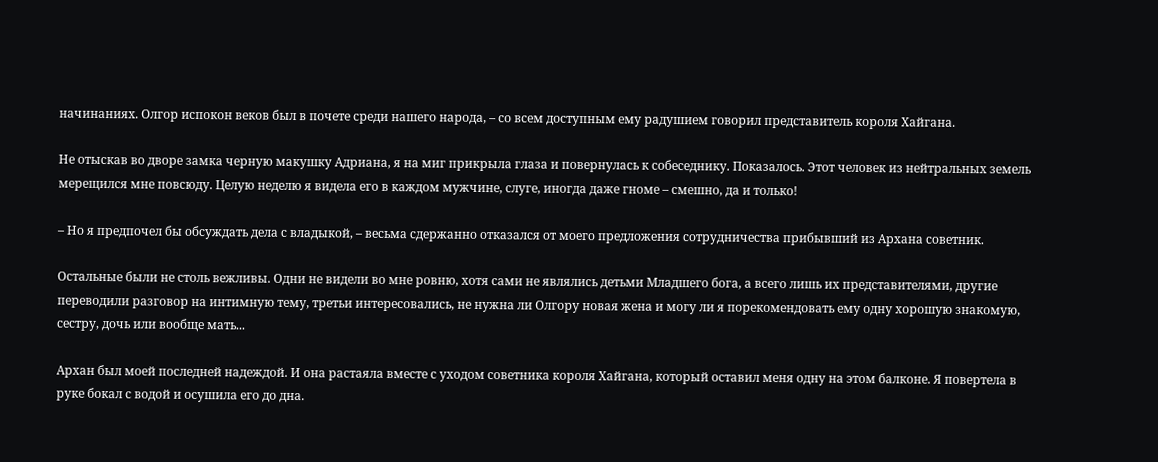начинаниях. Олгор испокон веков был в почете среди нашего народа, – со всем доступным ему радушием говорил представитель короля Хайгана.

Не отыскав во дворе замка черную макушку Адриана, я на миг прикрыла глаза и повернулась к собеседнику. Показалось. Этот человек из нейтральных земель мерещился мне повсюду. Целую неделю я видела его в каждом мужчине, слуге, иногда даже гноме – смешно, да и только!

– Но я предпочел бы обсуждать дела с владыкой, – весьма сдержанно отказался от моего предложения сотрудничества прибывший из Архана советник.

Остальные были не столь вежливы. Одни не видели во мне ровню, хотя сами не являлись детьми Младшего бога, а всего лишь их представителями, другие переводили разговор на интимную тему, третьи интересовались, не нужна ли Олгору новая жена и могу ли я порекомендовать ему одну хорошую знакомую, сестру, дочь или вообще мать...

Архан был моей последней надеждой. И она растаяла вместе с уходом советника короля Хайгана, который оставил меня одну на этом балконе. Я повертела в руке бокал с водой и осушила его до дна.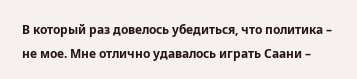В который раз довелось убедиться, что политика – не мое. Мне отлично удавалось играть Саани –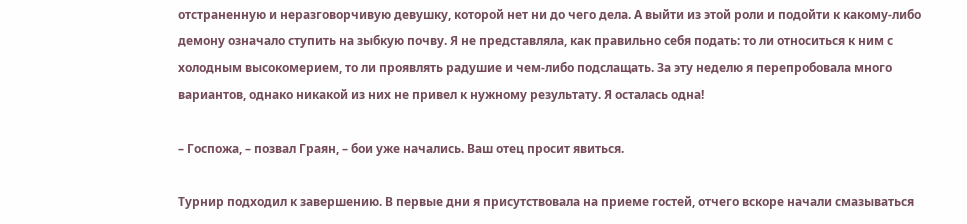отстраненную и неразговорчивую девушку, которой нет ни до чего дела. А выйти из этой роли и подойти к какому-либо демону означало ступить на зыбкую почву. Я не представляла, как правильно себя подать: то ли относиться к ним с холодным высокомерием, то ли проявлять радушие и чем-либо подслащать. За эту неделю я перепробовала много вариантов, однако никакой из них не привел к нужному результату. Я осталась одна!

– Госпожа, – позвал Граян, – бои уже начались. Ваш отец просит явиться.

Турнир подходил к завершению. В первые дни я присутствовала на приеме гостей, отчего вскоре начали смазываться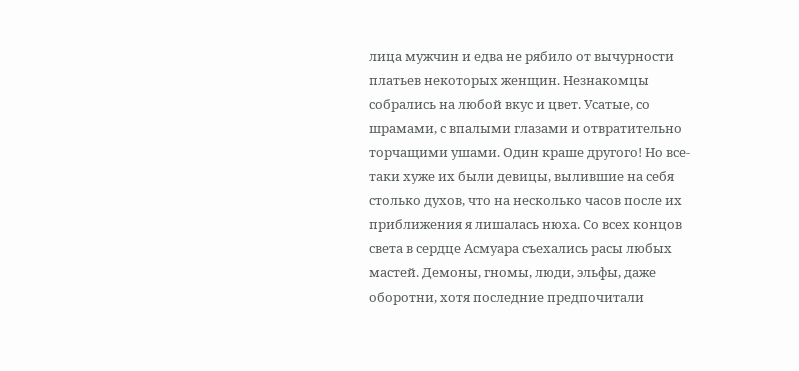лица мужчин и едва не рябило от вычурности платьев некоторых женщин. Незнакомцы собрались на любой вкус и цвет. Усатые, со шрамами, с впалыми глазами и отвратительно торчащими ушами. Один краше другого! Но все-таки хуже их были девицы, вылившие на себя столько духов, что на несколько часов после их приближения я лишалась нюха. Со всех концов света в сердце Асмуара съехались расы любых мастей. Демоны, гномы, люди, эльфы, даже оборотни, хотя последние предпочитали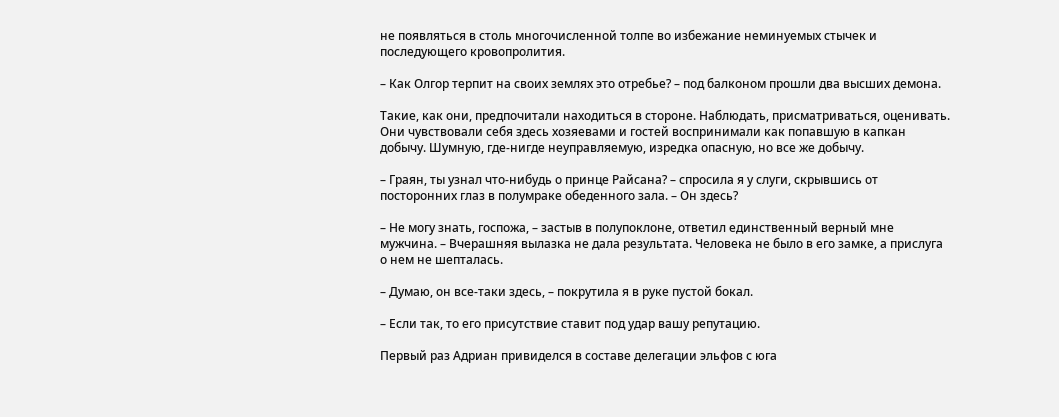не появляться в столь многочисленной толпе во избежание неминуемых стычек и последующего кровопролития.

– Как Олгор терпит на своих землях это отребье? – под балконом прошли два высших демона.

Такие, как они, предпочитали находиться в стороне. Наблюдать, присматриваться, оценивать. Они чувствовали себя здесь хозяевами и гостей воспринимали как попавшую в капкан добычу. Шумную, где-нигде неуправляемую, изредка опасную, но все же добычу.

– Граян, ты узнал что-нибудь о принце Райсана? – спросила я у слуги, скрывшись от посторонних глаз в полумраке обеденного зала. – Он здесь?

– Не могу знать, госпожа, – застыв в полупоклоне, ответил единственный верный мне мужчина. – Вчерашняя вылазка не дала результата. Человека не было в его замке, а прислуга о нем не шепталась.

– Думаю, он все-таки здесь, – покрутила я в руке пустой бокал.

– Если так, то его присутствие ставит под удар вашу репутацию.

Первый раз Адриан привиделся в составе делегации эльфов с юга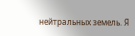нейтральных земель. Я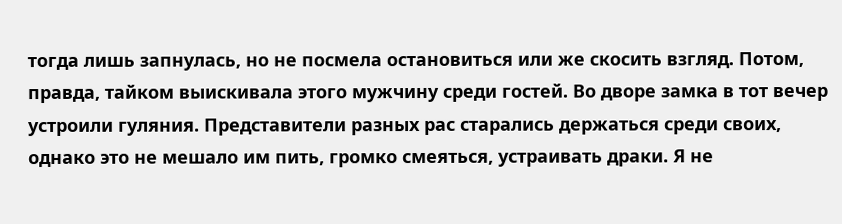тогда лишь запнулась, но не посмела остановиться или же скосить взгляд. Потом, правда, тайком выискивала этого мужчину среди гостей. Во дворе замка в тот вечер устроили гуляния. Представители разных рас старались держаться среди своих, однако это не мешало им пить, громко смеяться, устраивать драки. Я не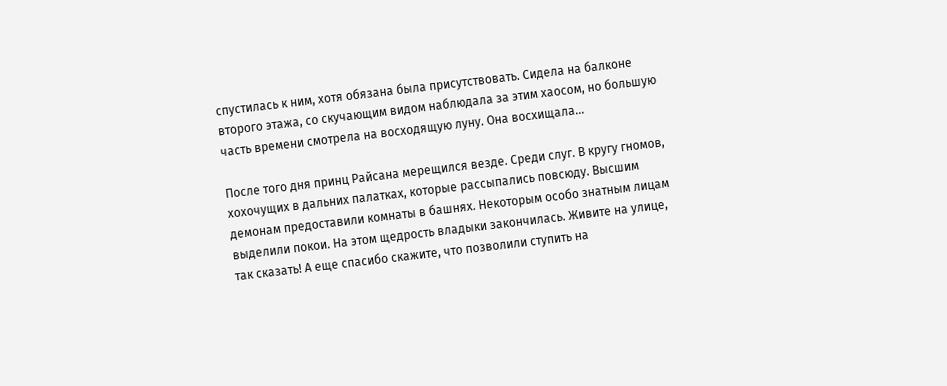спустилась к ним, хотя обязана была присутствовать. Сидела на балконе второго этажа, со скучающим видом наблюдала за этим хаосом, но большую часть времени смотрела на восходящую луну. Она восхищала...

После того дня принц Райсана мерещился везде. Среди слуг. В кругу гномов, хохочущих в дальних палатках, которые рассыпались повсюду. Высшим демонам предоставили комнаты в башнях. Некоторым особо знатным лицам выделили покои. На этом щедрость владыки закончилась. Живите на улице, так сказать! А еще спасибо скажите, что позволили ступить на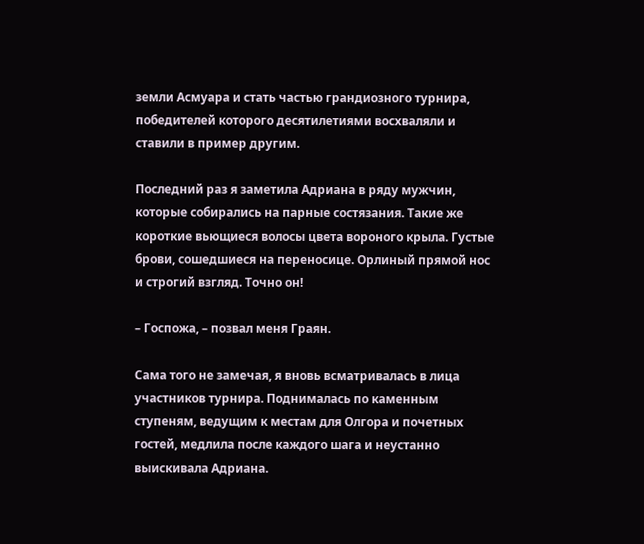земли Асмуара и стать частью грандиозного турнира, победителей которого десятилетиями восхваляли и ставили в пример другим.

Последний раз я заметила Адриана в ряду мужчин, которые собирались на парные состязания. Такие же короткие вьющиеся волосы цвета вороного крыла. Густые брови, сошедшиеся на переносице. Орлиный прямой нос и строгий взгляд. Точно он!

– Госпожа, – позвал меня Граян.

Сама того не замечая, я вновь всматривалась в лица участников турнира. Поднималась по каменным ступеням, ведущим к местам для Олгора и почетных гостей, медлила после каждого шага и неустанно выискивала Адриана.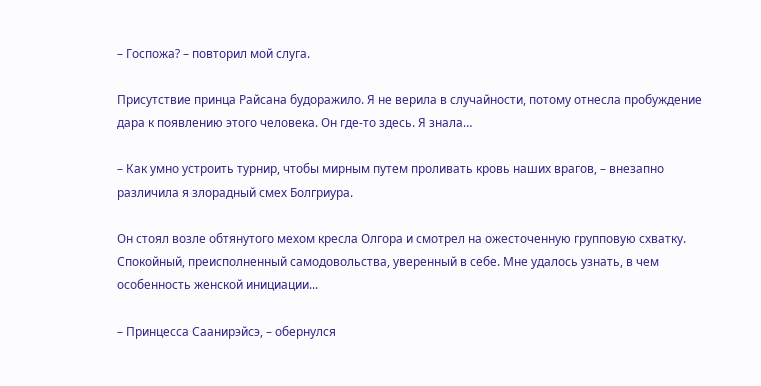– Госпожа? – повторил мой слуга.

Присутствие принца Райсана будоражило. Я не верила в случайности, потому отнесла пробуждение дара к появлению этого человека. Он где-то здесь. Я знала…

– Как умно устроить турнир, чтобы мирным путем проливать кровь наших врагов, – внезапно различила я злорадный смех Болгриура.

Он стоял возле обтянутого мехом кресла Олгора и смотрел на ожесточенную групповую схватку. Спокойный, преисполненный самодовольства, уверенный в себе. Мне удалось узнать, в чем особенность женской инициации...

– Принцесса Саанирэйсэ, – обернулся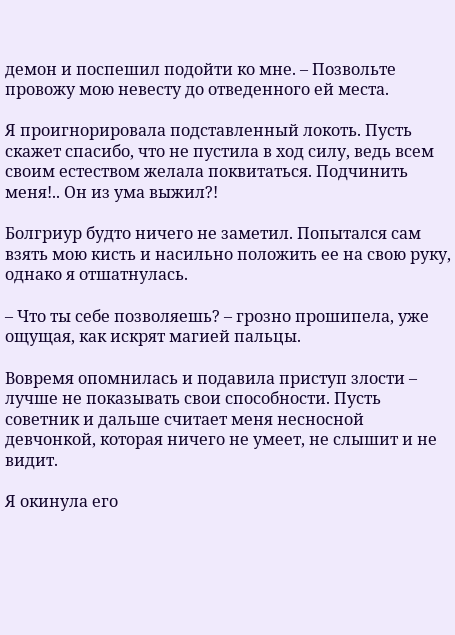демон и поспешил подойти ко мне. – Позвольте провожу мою невесту до отведенного ей места.

Я проигнорировала подставленный локоть. Пусть скажет спасибо, что не пустила в ход силу, ведь всем своим естеством желала поквитаться. Подчинить меня!.. Он из ума выжил?!

Болгриур будто ничего не заметил. Попытался сам взять мою кисть и насильно положить ее на свою руку, однако я отшатнулась.

– Что ты себе позволяешь? – грозно прошипела, уже ощущая, как искрят магией пальцы.

Вовремя опомнилась и подавила приступ злости – лучше не показывать свои способности. Пусть советник и дальше считает меня несносной девчонкой, которая ничего не умеет, не слышит и не видит.

Я окинула его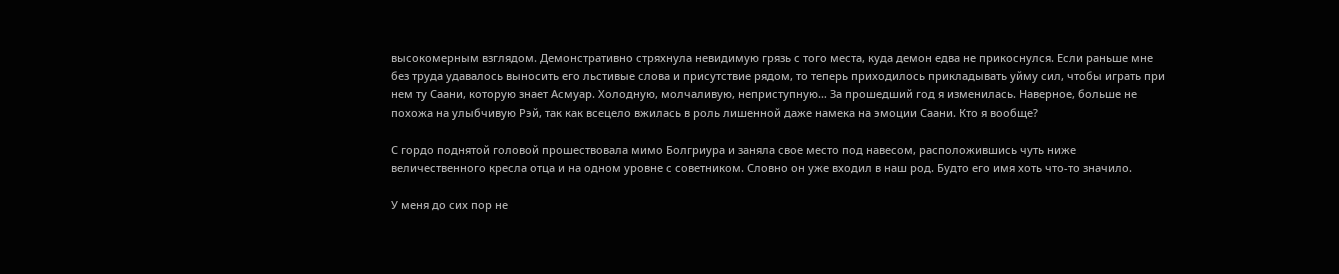высокомерным взглядом. Демонстративно стряхнула невидимую грязь с того места, куда демон едва не прикоснулся. Если раньше мне без труда удавалось выносить его льстивые слова и присутствие рядом, то теперь приходилось прикладывать уйму сил, чтобы играть при нем ту Саани, которую знает Асмуар. Холодную, молчаливую, неприступную… За прошедший год я изменилась. Наверное, больше не похожа на улыбчивую Рэй, так как всецело вжилась в роль лишенной даже намека на эмоции Саани. Кто я вообще?

С гордо поднятой головой прошествовала мимо Болгриура и заняла свое место под навесом, расположившись чуть ниже величественного кресла отца и на одном уровне с советником. Словно он уже входил в наш род. Будто его имя хоть что-то значило.

У меня до сих пор не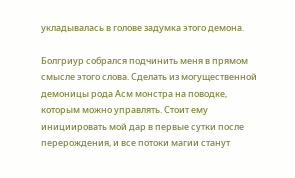укладывалась в голове задумка этого демона.

Болгриур собрался подчинить меня в прямом смысле этого слова. Сделать из могущественной демоницы рода Асм монстра на поводке, которым можно управлять. Стоит ему инициировать мой дар в первые сутки после перерождения, и все потоки магии станут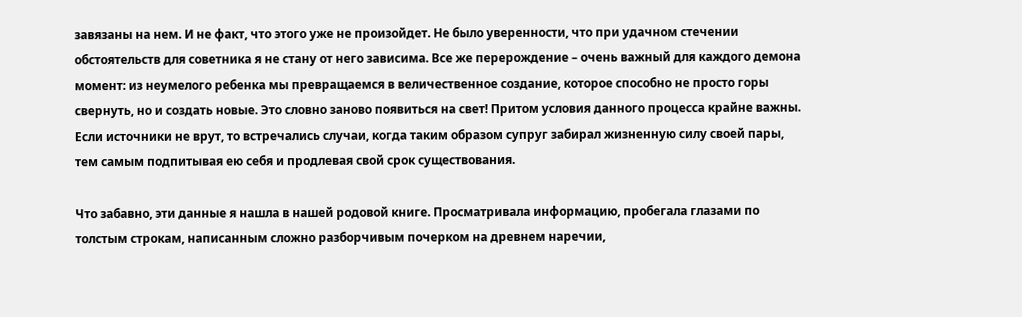завязаны на нем. И не факт, что этого уже не произойдет. Не было уверенности, что при удачном стечении обстоятельств для советника я не стану от него зависима. Все же перерождение – очень важный для каждого демона момент: из неумелого ребенка мы превращаемся в величественное создание, которое способно не просто горы свернуть, но и создать новые. Это словно заново появиться на свет! Притом условия данного процесса крайне важны. Если источники не врут, то встречались случаи, когда таким образом супруг забирал жизненную силу своей пары, тем самым подпитывая ею себя и продлевая свой срок существования.

Что забавно, эти данные я нашла в нашей родовой книге. Просматривала информацию, пробегала глазами по толстым строкам, написанным сложно разборчивым почерком на древнем наречии,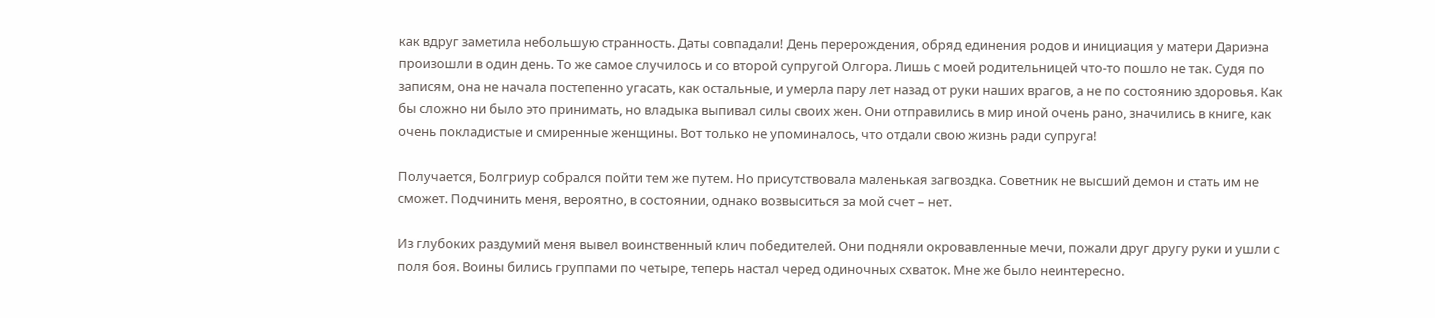как вдруг заметила небольшую странность. Даты совпадали! День перерождения, обряд единения родов и инициация у матери Дариэна произошли в один день. То же самое случилось и со второй супругой Олгора. Лишь с моей родительницей что-то пошло не так. Судя по записям, она не начала постепенно угасать, как остальные, и умерла пару лет назад от руки наших врагов, а не по состоянию здоровья. Как бы сложно ни было это принимать, но владыка выпивал силы своих жен. Они отправились в мир иной очень рано, значились в книге, как очень покладистые и смиренные женщины. Вот только не упоминалось, что отдали свою жизнь ради супруга!

Получается, Болгриур собрался пойти тем же путем. Но присутствовала маленькая загвоздка. Советник не высший демон и стать им не сможет. Подчинить меня, вероятно, в состоянии, однако возвыситься за мой счет – нет.

Из глубоких раздумий меня вывел воинственный клич победителей. Они подняли окровавленные мечи, пожали друг другу руки и ушли с поля боя. Воины бились группами по четыре, теперь настал черед одиночных схваток. Мне же было неинтересно.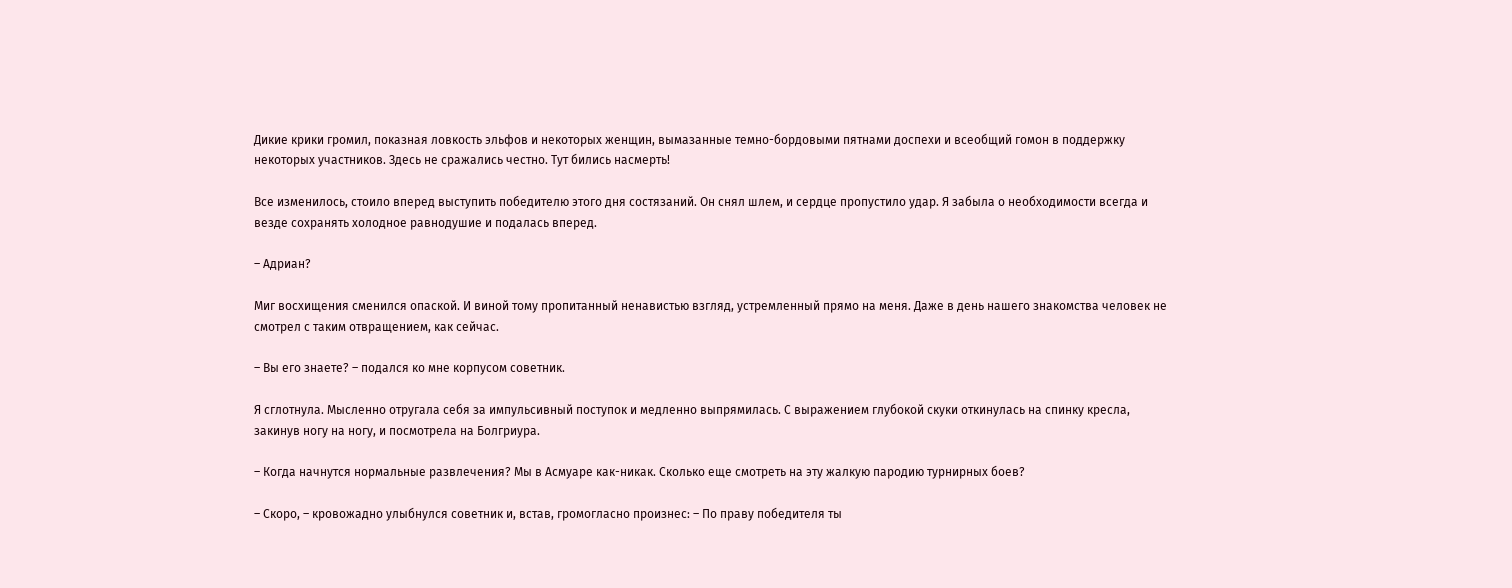Дикие крики громил, показная ловкость эльфов и некоторых женщин, вымазанные темно-бордовыми пятнами доспехи и всеобщий гомон в поддержку некоторых участников. Здесь не сражались честно. Тут бились насмерть!

Все изменилось, стоило вперед выступить победителю этого дня состязаний. Он снял шлем, и сердце пропустило удар. Я забыла о необходимости всегда и везде сохранять холодное равнодушие и подалась вперед.

– Адриан?

Миг восхищения сменился опаской. И виной тому пропитанный ненавистью взгляд, устремленный прямо на меня. Даже в день нашего знакомства человек не смотрел с таким отвращением, как сейчас.

– Вы его знаете? – подался ко мне корпусом советник.

Я сглотнула. Мысленно отругала себя за импульсивный поступок и медленно выпрямилась. С выражением глубокой скуки откинулась на спинку кресла, закинув ногу на ногу, и посмотрела на Болгриура.

– Когда начнутся нормальные развлечения? Мы в Асмуаре как-никак. Сколько еще смотреть на эту жалкую пародию турнирных боев?

– Скоро, – кровожадно улыбнулся советник и, встав, громогласно произнес: – По праву победителя ты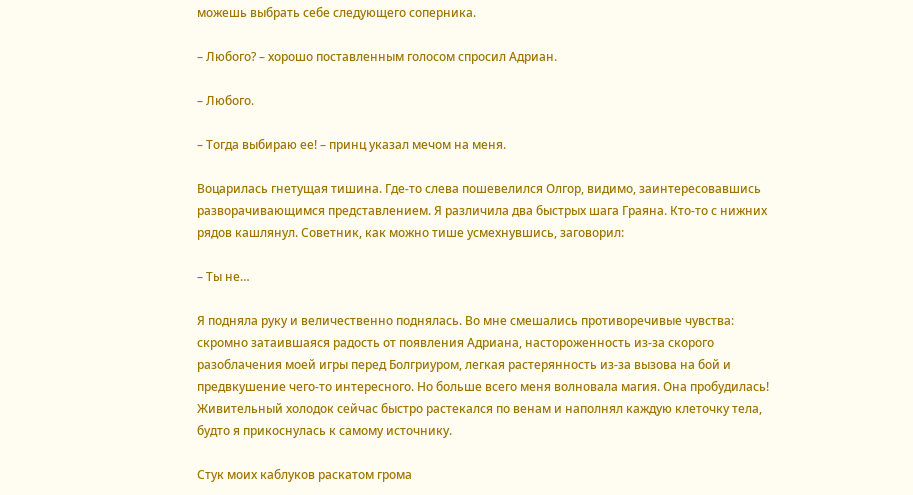можешь выбрать себе следующего соперника.

– Любого? – хорошо поставленным голосом спросил Адриан.

– Любого.

– Тогда выбираю ее! – принц указал мечом на меня.

Воцарилась гнетущая тишина. Где-то слева пошевелился Олгор, видимо, заинтересовавшись разворачивающимся представлением. Я различила два быстрых шага Граяна. Кто-то с нижних рядов кашлянул. Советник, как можно тише усмехнувшись, заговорил:

– Ты не…

Я подняла руку и величественно поднялась. Во мне смешались противоречивые чувства: скромно затаившаяся радость от появления Адриана, настороженность из-за скорого разоблачения моей игры перед Болгриуром, легкая растерянность из-за вызова на бой и предвкушение чего-то интересного. Но больше всего меня волновала магия. Она пробудилась! Живительный холодок сейчас быстро растекался по венам и наполнял каждую клеточку тела, будто я прикоснулась к самому источнику.

Стук моих каблуков раскатом грома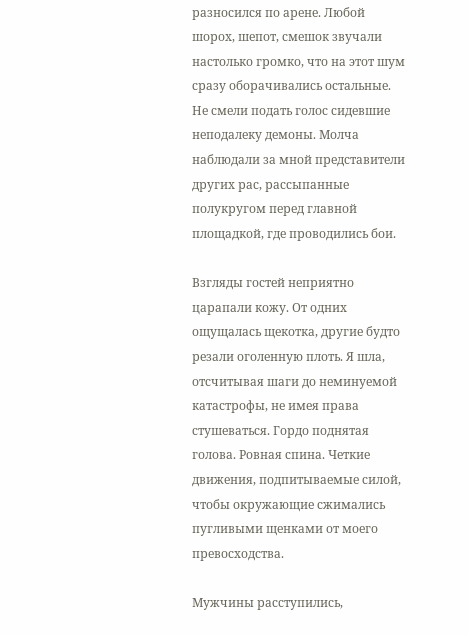разносился по арене. Любой шорох, шепот, смешок звучали настолько громко, что на этот шум сразу оборачивались остальные. Не смели подать голос сидевшие неподалеку демоны. Молча наблюдали за мной представители других рас, рассыпанные полукругом перед главной площадкой, где проводились бои.

Взгляды гостей неприятно царапали кожу. От одних ощущалась щекотка, другие будто резали оголенную плоть. Я шла, отсчитывая шаги до неминуемой катастрофы, не имея права стушеваться. Гордо поднятая голова. Ровная спина. Четкие движения, подпитываемые силой, чтобы окружающие сжимались пугливыми щенками от моего превосходства.

Мужчины расступились,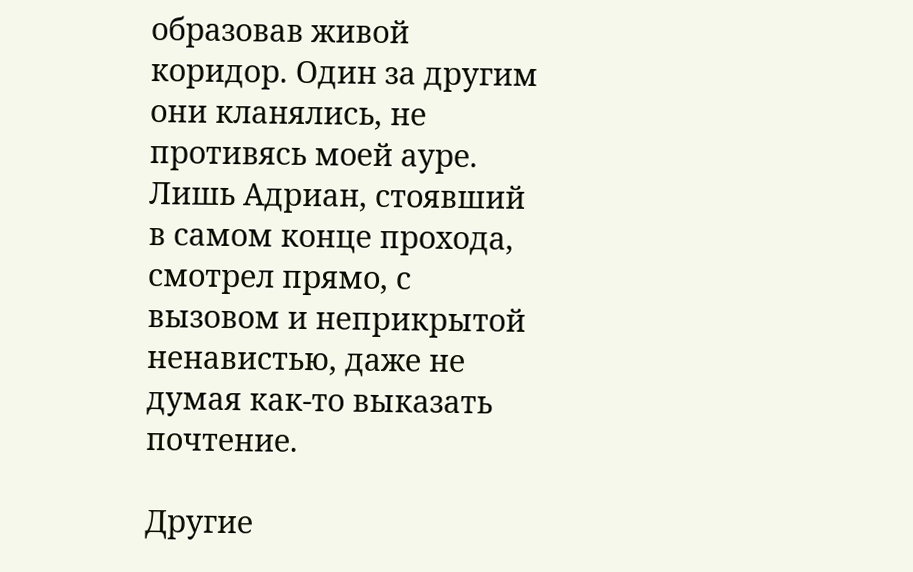образовав живой коридор. Один за другим они кланялись, не противясь моей ауре. Лишь Адриан, стоявший в самом конце прохода, смотрел прямо, с вызовом и неприкрытой ненавистью, даже не думая как-то выказать почтение.

Другие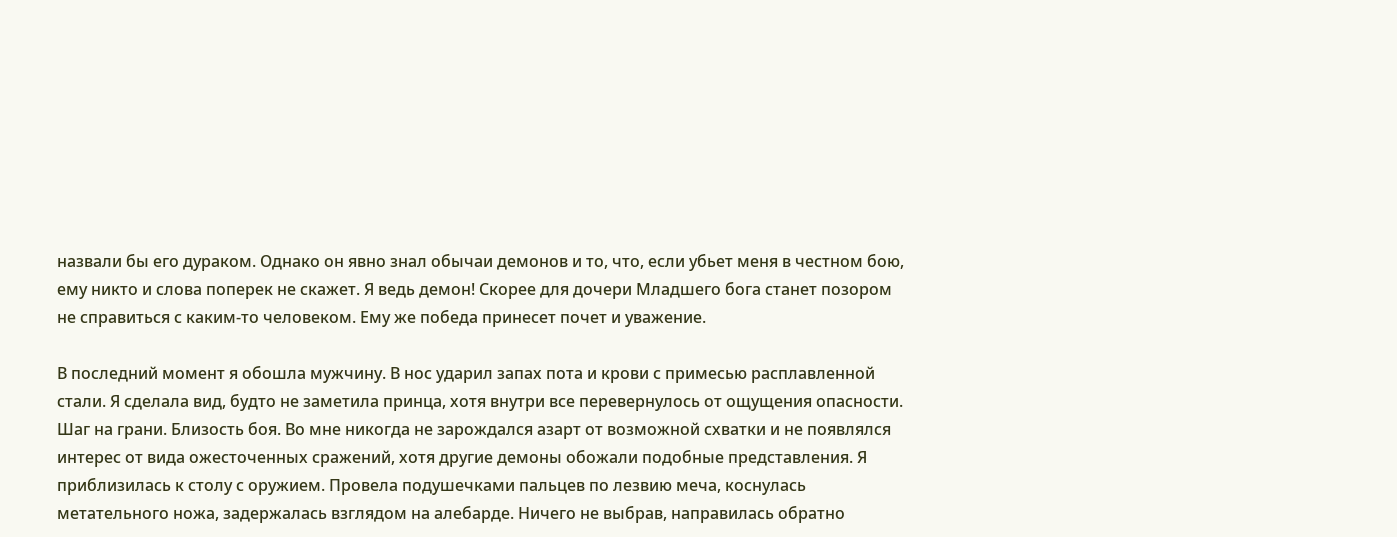назвали бы его дураком. Однако он явно знал обычаи демонов и то, что, если убьет меня в честном бою, ему никто и слова поперек не скажет. Я ведь демон! Скорее для дочери Младшего бога станет позором не справиться с каким-то человеком. Ему же победа принесет почет и уважение.

В последний момент я обошла мужчину. В нос ударил запах пота и крови с примесью расплавленной стали. Я сделала вид, будто не заметила принца, хотя внутри все перевернулось от ощущения опасности. Шаг на грани. Близость боя. Во мне никогда не зарождался азарт от возможной схватки и не появлялся интерес от вида ожесточенных сражений, хотя другие демоны обожали подобные представления. Я приблизилась к столу с оружием. Провела подушечками пальцев по лезвию меча, коснулась метательного ножа, задержалась взглядом на алебарде. Ничего не выбрав, направилась обратно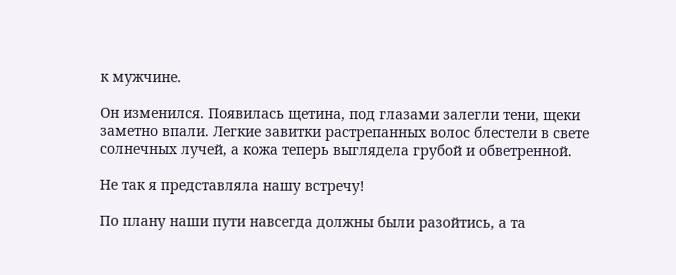к мужчине.

Он изменился. Появилась щетина, под глазами залегли тени, щеки заметно впали. Легкие завитки растрепанных волос блестели в свете солнечных лучей, а кожа теперь выглядела грубой и обветренной.

Не так я представляла нашу встречу!

По плану наши пути навсегда должны были разойтись, а та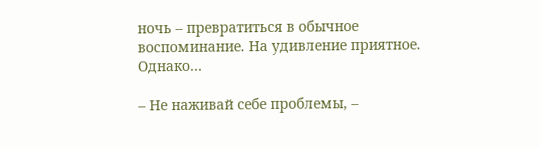ночь – превратиться в обычное воспоминание. На удивление приятное. Однако…

– Не наживай себе проблемы, –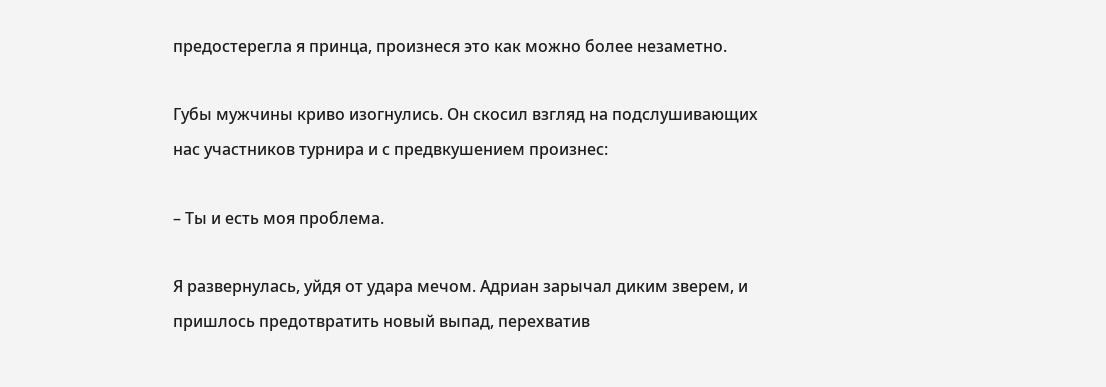предостерегла я принца, произнеся это как можно более незаметно.

Губы мужчины криво изогнулись. Он скосил взгляд на подслушивающих нас участников турнира и с предвкушением произнес:

– Ты и есть моя проблема.

Я развернулась, уйдя от удара мечом. Адриан зарычал диким зверем, и пришлось предотвратить новый выпад, перехватив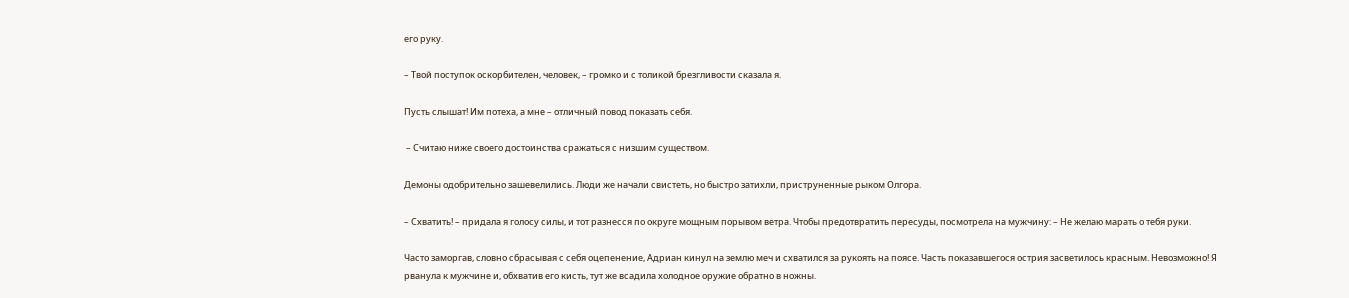его руку.

– Твой поступок оскорбителен, человек, – громко и с толикой брезгливости сказала я.

Пусть слышат! Им потеха, а мне – отличный повод показать себя.

 – Считаю ниже своего достоинства сражаться с низшим существом.

Демоны одобрительно зашевелились. Люди же начали свистеть, но быстро затихли, приструненные рыком Олгора.

– Схватить! – придала я голосу силы, и тот разнесся по округе мощным порывом ветра. Чтобы предотвратить пересуды, посмотрела на мужчину: – Не желаю марать о тебя руки.

Часто заморгав, словно сбрасывая с себя оцепенение, Адриан кинул на землю меч и схватился за рукоять на поясе. Часть показавшегося острия засветилось красным. Невозможно! Я рванула к мужчине и, обхватив его кисть, тут же всадила холодное оружие обратно в ножны.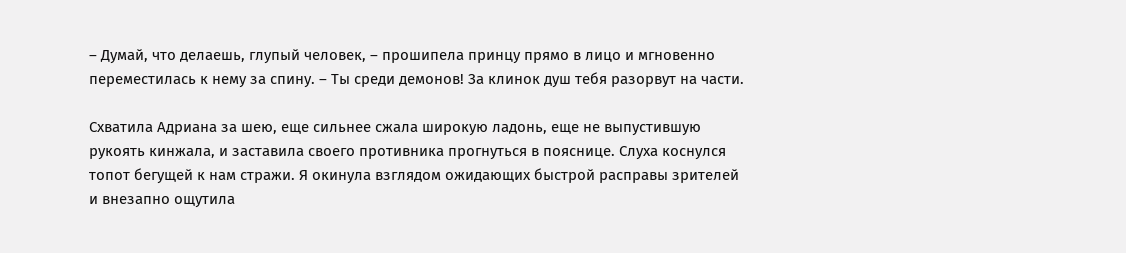– Думай, что делаешь, глупый человек, – прошипела принцу прямо в лицо и мгновенно переместилась к нему за спину. – Ты среди демонов! За клинок душ тебя разорвут на части.

Схватила Адриана за шею, еще сильнее сжала широкую ладонь, еще не выпустившую рукоять кинжала, и заставила своего противника прогнуться в пояснице. Слуха коснулся топот бегущей к нам стражи. Я окинула взглядом ожидающих быстрой расправы зрителей и внезапно ощутила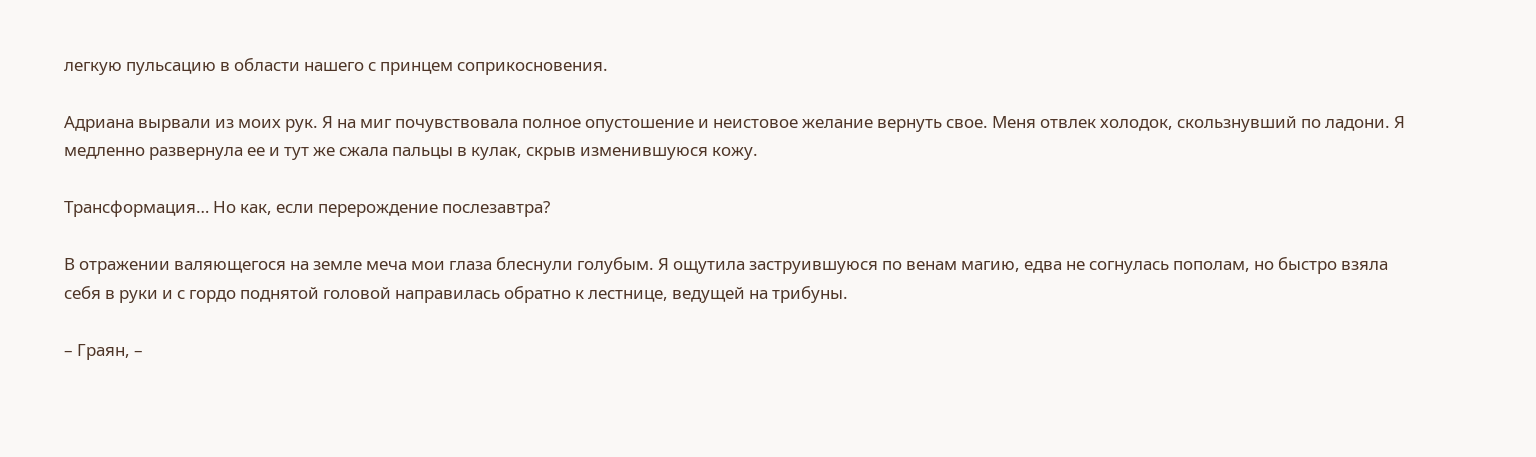легкую пульсацию в области нашего с принцем соприкосновения.

Адриана вырвали из моих рук. Я на миг почувствовала полное опустошение и неистовое желание вернуть свое. Меня отвлек холодок, скользнувший по ладони. Я медленно развернула ее и тут же сжала пальцы в кулак, скрыв изменившуюся кожу.

Трансформация… Но как, если перерождение послезавтра?

В отражении валяющегося на земле меча мои глаза блеснули голубым. Я ощутила заструившуюся по венам магию, едва не согнулась пополам, но быстро взяла себя в руки и с гордо поднятой головой направилась обратно к лестнице, ведущей на трибуны.

– Граян, –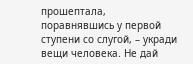прошептала, поравнявшись у первой ступени со слугой, – укради вещи человека. Не дай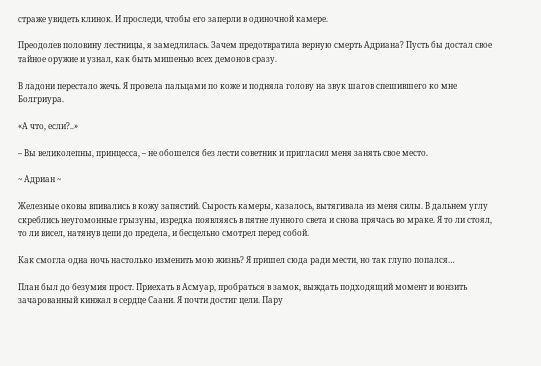страже увидеть клинок. И проследи, чтобы его заперли в одиночной камере.

Преодолев половину лестницы, я замедлилась. Зачем предотвратила верную смерть Адриана? Пусть бы достал свое тайное оружие и узнал, как быть мишенью всех демонов сразу.

В ладони перестало жечь. Я провела пальцами по коже и подняла голову на звук шагов спешившего ко мне Болгриура.

«А что, если?..»

– Вы великолепны, принцесса, – не обошелся без лести советник и пригласил меня занять свое место.

~ Адриан ~

Железные оковы впивались в кожу запястий. Сырость камеры, казалось, вытягивала из меня силы. В дальнем углу скреблись неугомонные грызуны, изредка появляясь в пятне лунного света и снова прячась во мраке. Я то ли стоял, то ли висел, натянув цепи до предела, и бесцельно смотрел перед собой.

Как смогла одна ночь настолько изменить мою жизнь? Я пришел сюда ради мести, но так глупо попался…

План был до безумия прост. Приехать в Асмуар, пробраться в замок, выждать подходящий момент и вонзить зачарованный кинжал в сердце Саани. Я почти достиг цели. Пару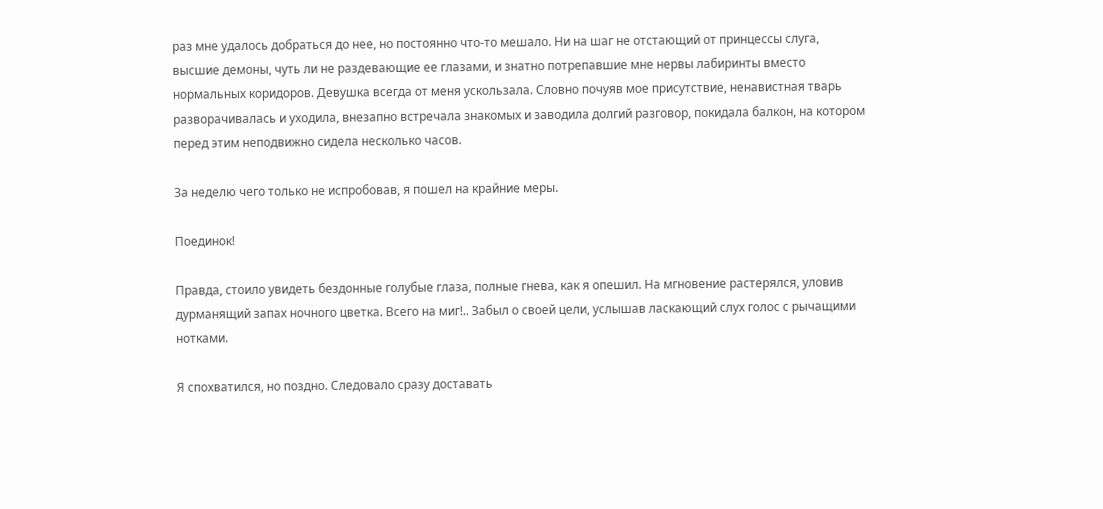раз мне удалось добраться до нее, но постоянно что-то мешало. Ни на шаг не отстающий от принцессы слуга, высшие демоны, чуть ли не раздевающие ее глазами, и знатно потрепавшие мне нервы лабиринты вместо нормальных коридоров. Девушка всегда от меня ускользала. Словно почуяв мое присутствие, ненавистная тварь разворачивалась и уходила, внезапно встречала знакомых и заводила долгий разговор, покидала балкон, на котором перед этим неподвижно сидела несколько часов.

За неделю чего только не испробовав, я пошел на крайние меры.

Поединок!

Правда, стоило увидеть бездонные голубые глаза, полные гнева, как я опешил. На мгновение растерялся, уловив дурманящий запах ночного цветка. Всего на миг!.. Забыл о своей цели, услышав ласкающий слух голос с рычащими нотками.

Я спохватился, но поздно. Следовало сразу доставать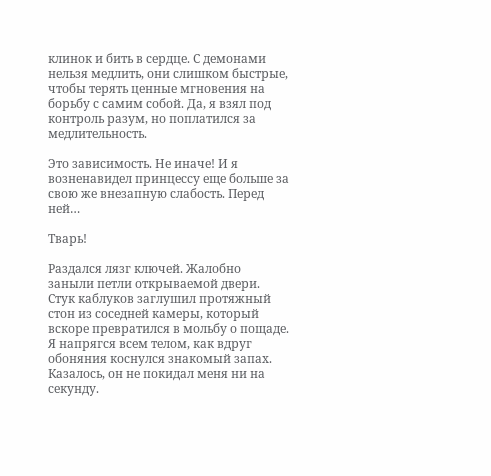клинок и бить в сердце. С демонами нельзя медлить, они слишком быстрые, чтобы терять ценные мгновения на борьбу с самим собой. Да, я взял под контроль разум, но поплатился за медлительность.

Это зависимость. Не иначе! И я возненавидел принцессу еще больше за свою же внезапную слабость. Перед ней…

Тварь!

Раздался лязг ключей. Жалобно заныли петли открываемой двери. Стук каблуков заглушил протяжный стон из соседней камеры, который вскоре превратился в мольбу о пощаде. Я напрягся всем телом, как вдруг обоняния коснулся знакомый запах. Казалось, он не покидал меня ни на секунду.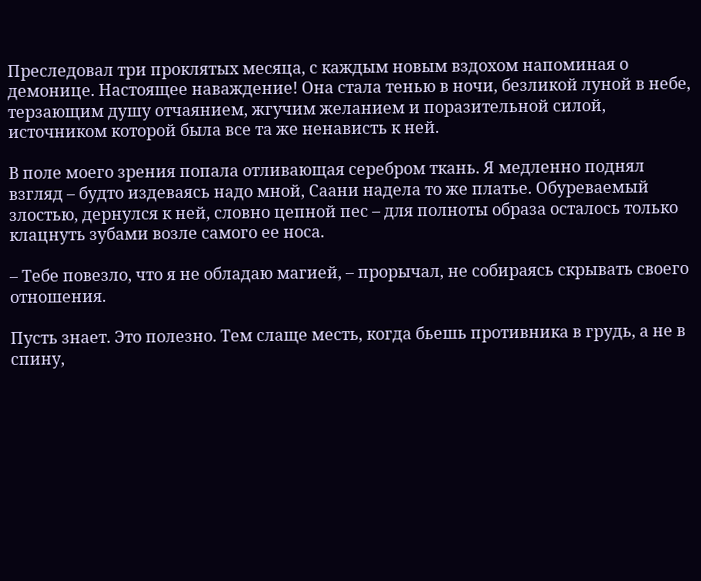Преследовал три проклятых месяца, с каждым новым вздохом напоминая о демонице. Настоящее наваждение! Она стала тенью в ночи, безликой луной в небе, терзающим душу отчаянием, жгучим желанием и поразительной силой, источником которой была все та же ненависть к ней.

В поле моего зрения попала отливающая серебром ткань. Я медленно поднял взгляд – будто издеваясь надо мной, Саани надела то же платье. Обуреваемый злостью, дернулся к ней, словно цепной пес – для полноты образа осталось только клацнуть зубами возле самого ее носа.

– Тебе повезло, что я не обладаю магией, – прорычал, не собираясь скрывать своего отношения.

Пусть знает. Это полезно. Тем слаще месть, когда бьешь противника в грудь, а не в спину,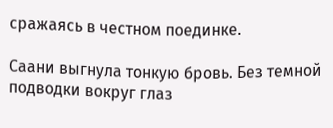сражаясь в честном поединке.

Саани выгнула тонкую бровь. Без темной подводки вокруг глаз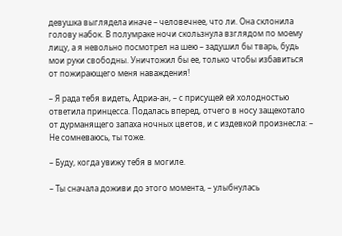девушка выглядела иначе – человечнее, что ли. Она склонила голову набок. В полумраке ночи скользнула взглядом по моему лицу, а я невольно посмотрел на шею – задушил бы тварь, будь мои руки свободны. Уничтожил бы ее, только чтобы избавиться от пожирающего меня наваждения!

– Я рада тебя видеть, Адриа-ан, – с присущей ей холодностью ответила принцесса. Подалась вперед, отчего в носу защекотало от дурманящего запаха ночных цветов, и с издевкой произнесла: – Не сомневаюсь, ты тоже.

– Буду, когда увижу тебя в могиле.

– Ты сначала доживи до этого момента, – улыбнулась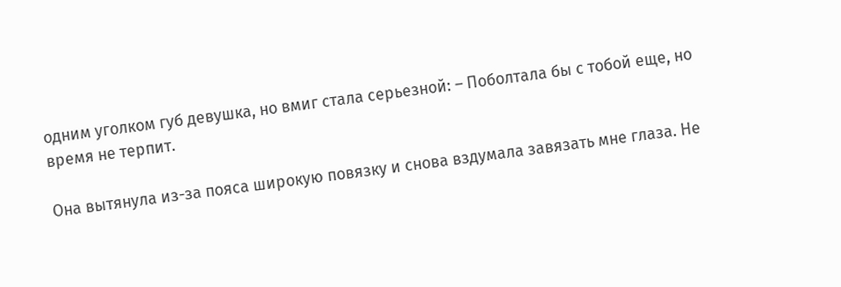одним уголком губ девушка, но вмиг стала серьезной: – Поболтала бы с тобой еще, но время не терпит.

Она вытянула из-за пояса широкую повязку и снова вздумала завязать мне глаза. Не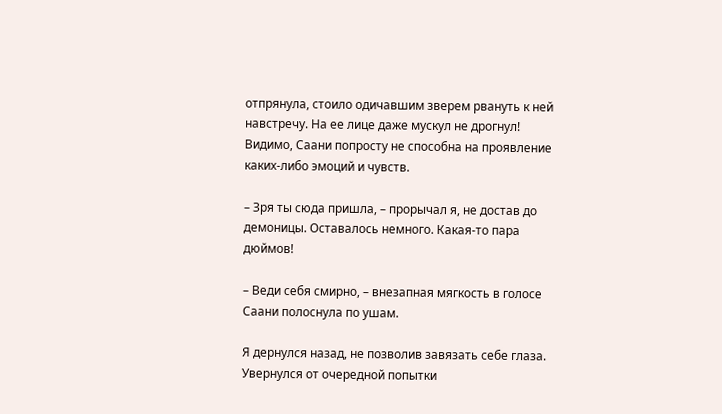отпрянула, стоило одичавшим зверем рвануть к ней навстречу. На ее лице даже мускул не дрогнул! Видимо, Саани попросту не способна на проявление каких-либо эмоций и чувств.

– Зря ты сюда пришла, – прорычал я, не достав до демоницы. Оставалось немного. Какая-то пара дюймов!

– Веди себя смирно, – внезапная мягкость в голосе Саани полоснула по ушам.

Я дернулся назад, не позволив завязать себе глаза. Увернулся от очередной попытки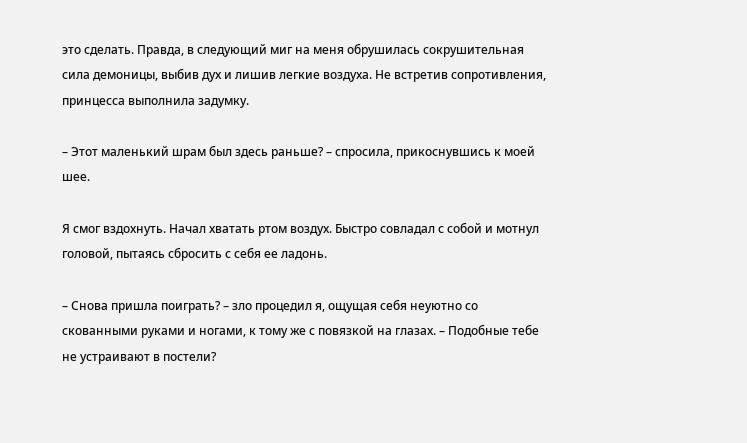это сделать. Правда, в следующий миг на меня обрушилась сокрушительная сила демоницы, выбив дух и лишив легкие воздуха. Не встретив сопротивления, принцесса выполнила задумку.

– Этот маленький шрам был здесь раньше? – спросила, прикоснувшись к моей шее.

Я смог вздохнуть. Начал хватать ртом воздух. Быстро совладал с собой и мотнул головой, пытаясь сбросить с себя ее ладонь.

– Снова пришла поиграть? – зло процедил я, ощущая себя неуютно со скованными руками и ногами, к тому же с повязкой на глазах. – Подобные тебе не устраивают в постели?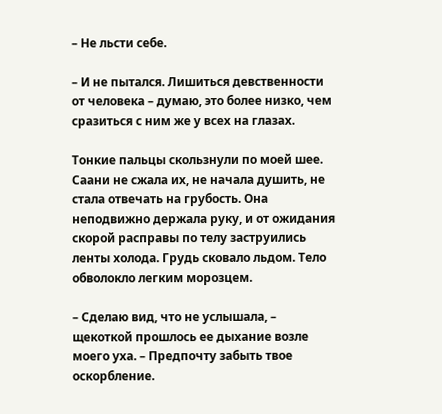– Не льсти себе.

– И не пытался. Лишиться девственности от человека – думаю, это более низко, чем сразиться с ним же у всех на глазах.

Тонкие пальцы скользнули по моей шее. Саани не сжала их, не начала душить, не стала отвечать на грубость. Она неподвижно держала руку, и от ожидания скорой расправы по телу заструились ленты холода. Грудь сковало льдом. Тело обволокло легким морозцем.

– Сделаю вид, что не услышала, – щекоткой прошлось ее дыхание возле моего уха. – Предпочту забыть твое оскорбление.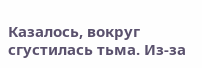Казалось, вокруг сгустилась тьма. Из-за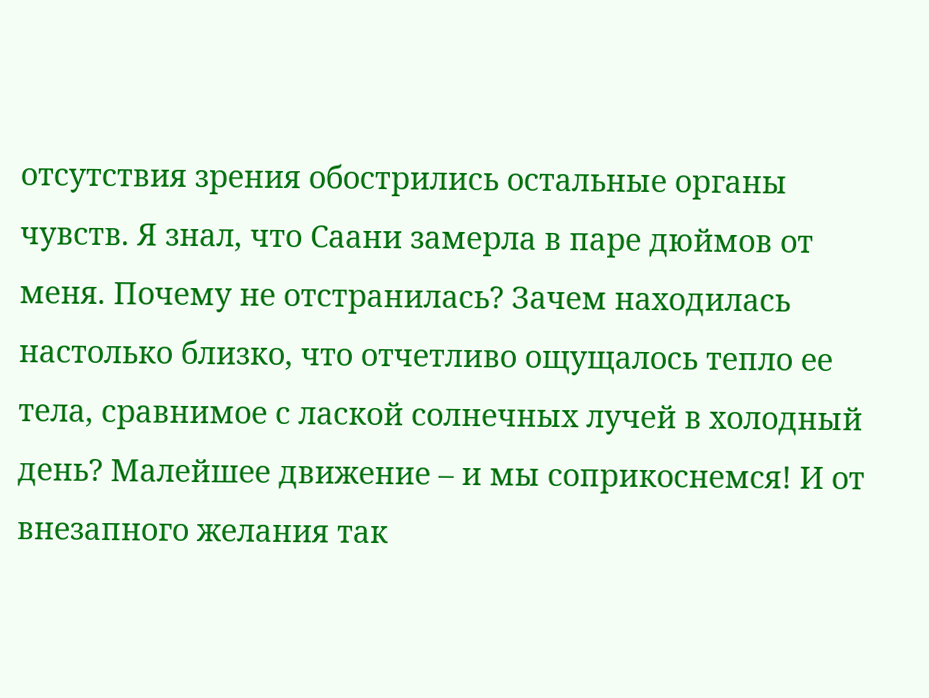отсутствия зрения обострились остальные органы чувств. Я знал, что Саани замерла в паре дюймов от меня. Почему не отстранилась? Зачем находилась настолько близко, что отчетливо ощущалось тепло ее тела, сравнимое с лаской солнечных лучей в холодный день? Малейшее движение – и мы соприкоснемся! И от внезапного желания так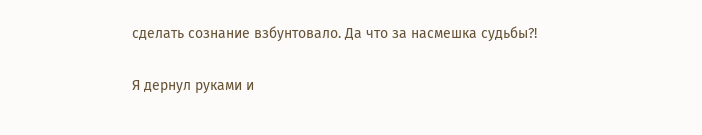сделать сознание взбунтовало. Да что за насмешка судьбы?!

Я дернул руками и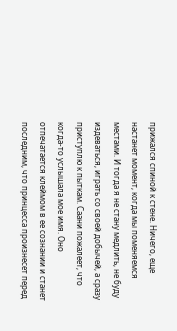прижался спиной к стене. Ничего, еще настанет момент, когда мы поменяемся местами. И тогда я не стану медлить, не буду издеваться, играть со своей добычей, а сразу приступлю к пыткам. Саани пожалеет, что когда-то услышала мое имя. Оно отпечатается клеймом в ее сознании и станет последним, что принцесса произнесет перед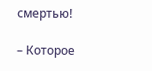смертью!

– Которое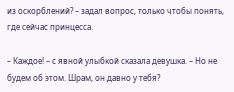из оскорблений? – задал вопрос, только чтобы понять, где сейчас принцесса.

– Каждое! – с явной улыбкой сказала девушка. – Но не будем об этом. Шрам, он давно у тебя?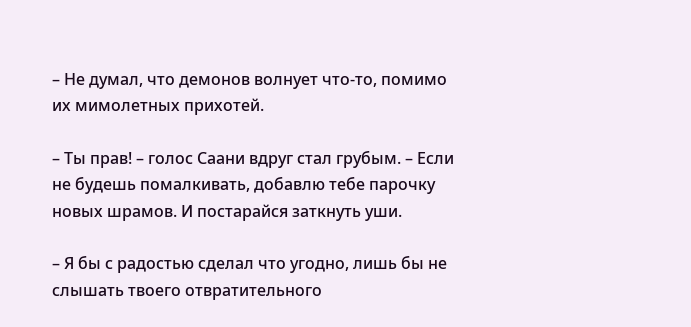– Не думал, что демонов волнует что-то, помимо их мимолетных прихотей.

– Ты прав! – голос Саани вдруг стал грубым. – Если не будешь помалкивать, добавлю тебе парочку новых шрамов. И постарайся заткнуть уши.

– Я бы с радостью сделал что угодно, лишь бы не слышать твоего отвратительного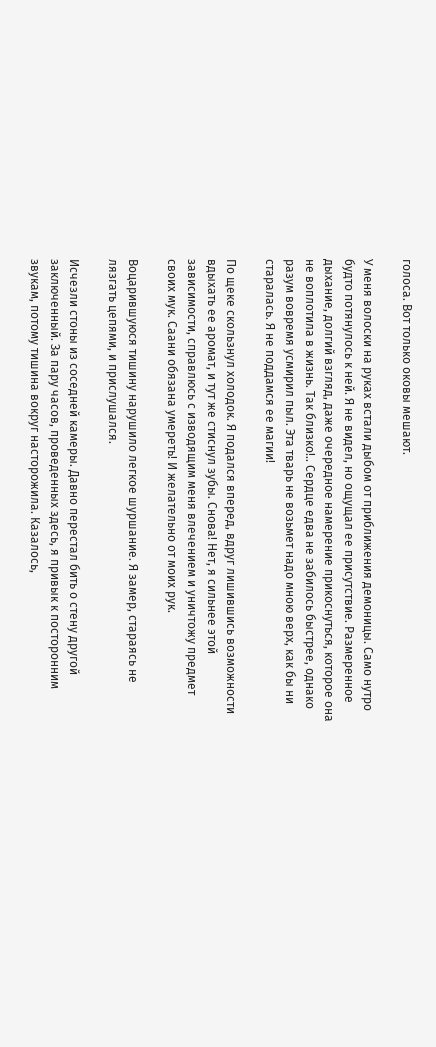голоса. Вот только оковы мешают.

У меня волоски на руках встали дыбом от приближения демоницы. Само нутро будто потянулось к ней. Я не видел, но ощущал ее присутствие. Размеренное дыхание, долгий взгляд, даже очередное намерение прикоснуться, которое она не воплотила в жизнь. Так близко!.. Сердце едва не забилось быстрее, однако разум вовремя усмирил пыл. Эта тварь не возьмет надо мною верх, как бы ни старалась. Я не поддамся ее магии!

По щеке скользнул холодок. Я подался вперед, вдруг лишившись возможности вдыхать ее аромат, и тут же стиснул зубы. Снова! Нет, я сильнее этой зависимости, справлюсь с изводящим меня влечением и уничтожу предмет своих мук. Саани обязана умереть! И желательно от моих рук.

Воцарившуюся тишину нарушило легкое шуршание. Я замер, стараясь не лязгать цепями, и прислушался.

Исчезли стоны из соседней камеры. Давно перестал бить о стену другой заключенный. За пару часов, проведенных здесь, я привык к посторонним звукам, потому тишина вокруг насторожила. Казалось,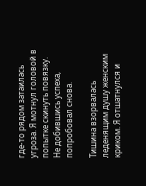где-то рядом затаилась угроза. Я мотнул головой в попытке скинуть повязку. Не добившись успеха, попробовал снова.

Тишина взорвалась леденящим душу женским криком. Я отшатнулся и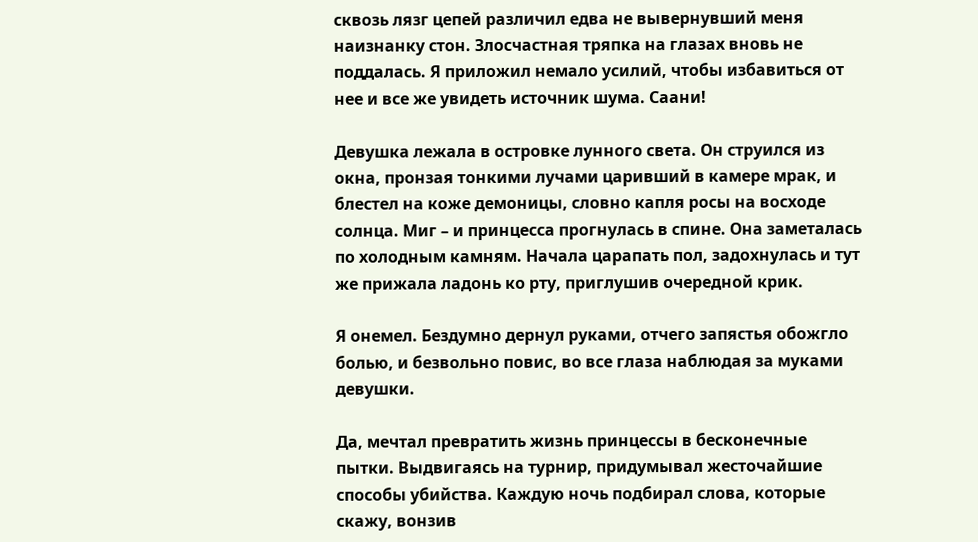сквозь лязг цепей различил едва не вывернувший меня наизнанку стон. Злосчастная тряпка на глазах вновь не поддалась. Я приложил немало усилий, чтобы избавиться от нее и все же увидеть источник шума. Саани!

Девушка лежала в островке лунного света. Он струился из окна, пронзая тонкими лучами царивший в камере мрак, и блестел на коже демоницы, словно капля росы на восходе солнца. Миг – и принцесса прогнулась в спине. Она заметалась по холодным камням. Начала царапать пол, задохнулась и тут же прижала ладонь ко рту, приглушив очередной крик.

Я онемел. Бездумно дернул руками, отчего запястья обожгло болью, и безвольно повис, во все глаза наблюдая за муками девушки.

Да, мечтал превратить жизнь принцессы в бесконечные пытки. Выдвигаясь на турнир, придумывал жесточайшие способы убийства. Каждую ночь подбирал слова, которые скажу, вонзив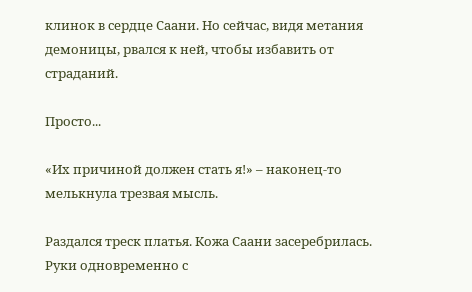клинок в сердце Саани. Но сейчас, видя метания демоницы, рвался к ней, чтобы избавить от страданий.

Просто...

«Их причиной должен стать я!» – наконец-то мелькнула трезвая мысль.

Раздался треск платья. Кожа Саани засеребрилась. Руки одновременно с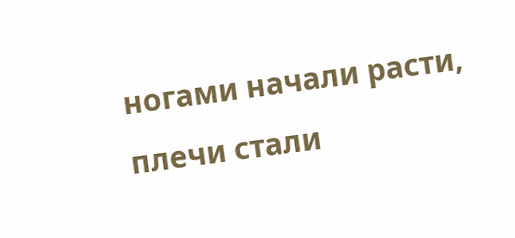ногами начали расти, плечи стали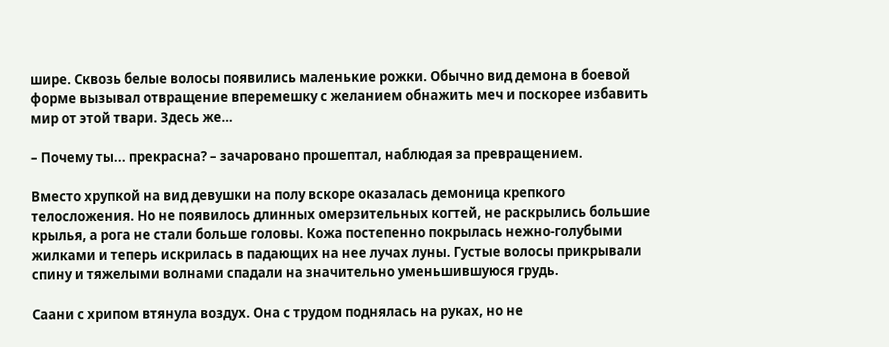шире. Сквозь белые волосы появились маленькие рожки. Обычно вид демона в боевой форме вызывал отвращение вперемешку с желанием обнажить меч и поскорее избавить мир от этой твари. Здесь же…

– Почему ты... прекрасна? – зачаровано прошептал, наблюдая за превращением.

Вместо хрупкой на вид девушки на полу вскоре оказалась демоница крепкого телосложения. Но не появилось длинных омерзительных когтей, не раскрылись большие крылья, а рога не стали больше головы. Кожа постепенно покрылась нежно-голубыми жилками и теперь искрилась в падающих на нее лучах луны. Густые волосы прикрывали спину и тяжелыми волнами спадали на значительно уменьшившуюся грудь.

Саани с хрипом втянула воздух. Она с трудом поднялась на руках, но не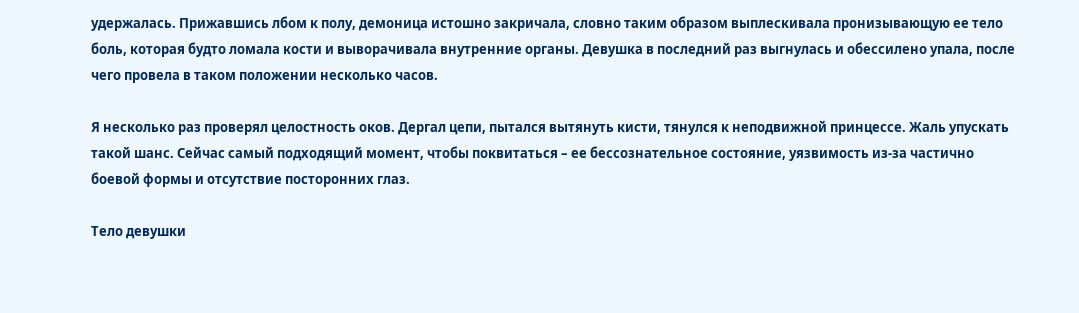удержалась. Прижавшись лбом к полу, демоница истошно закричала, словно таким образом выплескивала пронизывающую ее тело боль, которая будто ломала кости и выворачивала внутренние органы. Девушка в последний раз выгнулась и обессилено упала, после чего провела в таком положении несколько часов.

Я несколько раз проверял целостность оков. Дергал цепи, пытался вытянуть кисти, тянулся к неподвижной принцессе. Жаль упускать такой шанс. Сейчас самый подходящий момент, чтобы поквитаться – ее бессознательное состояние, уязвимость из-за частично боевой формы и отсутствие посторонних глаз.

Тело девушки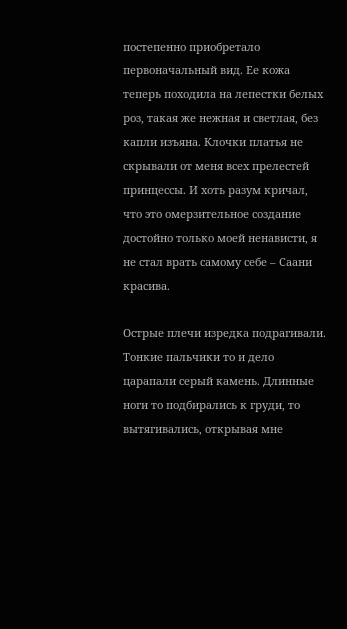постепенно приобретало первоначальный вид. Ее кожа теперь походила на лепестки белых роз, такая же нежная и светлая, без капли изъяна. Клочки платья не скрывали от меня всех прелестей принцессы. И хоть разум кричал, что это омерзительное создание достойно только моей ненависти, я не стал врать самому себе – Саани красива.

Острые плечи изредка подрагивали. Тонкие пальчики то и дело царапали серый камень. Длинные ноги то подбирались к груди, то вытягивались, открывая мне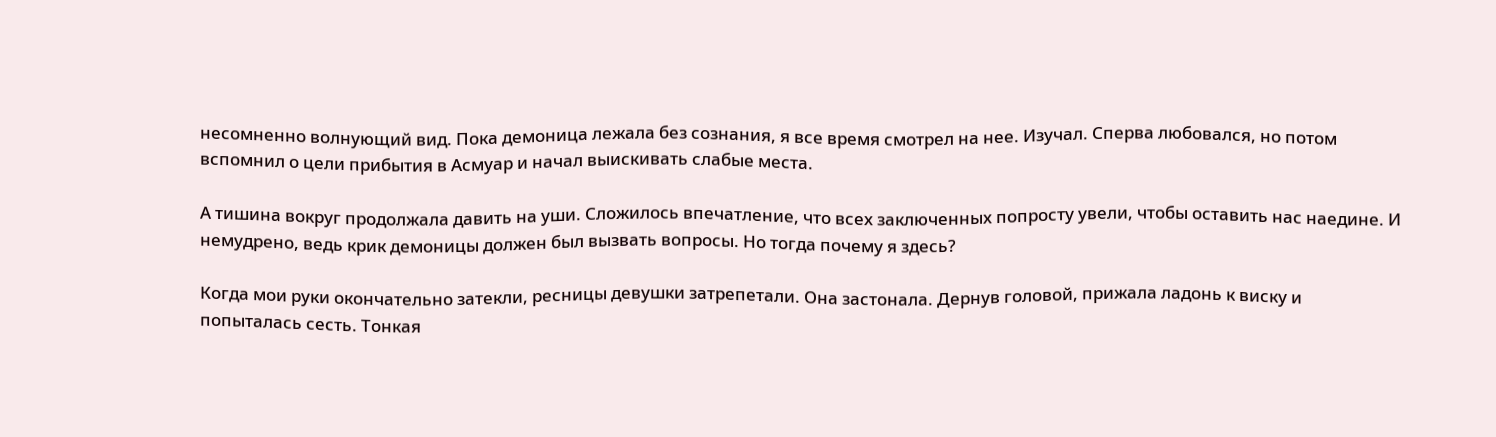несомненно волнующий вид. Пока демоница лежала без сознания, я все время смотрел на нее. Изучал. Сперва любовался, но потом вспомнил о цели прибытия в Асмуар и начал выискивать слабые места.

А тишина вокруг продолжала давить на уши. Сложилось впечатление, что всех заключенных попросту увели, чтобы оставить нас наедине. И немудрено, ведь крик демоницы должен был вызвать вопросы. Но тогда почему я здесь?

Когда мои руки окончательно затекли, ресницы девушки затрепетали. Она застонала. Дернув головой, прижала ладонь к виску и попыталась сесть. Тонкая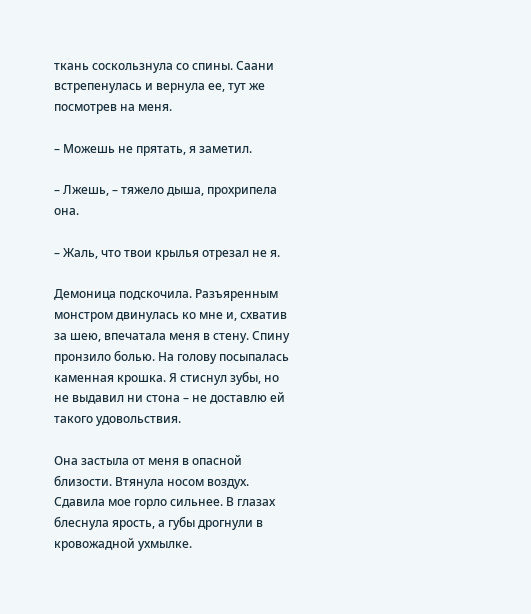ткань соскользнула со спины. Саани встрепенулась и вернула ее, тут же посмотрев на меня.

– Можешь не прятать, я заметил.

– Лжешь, – тяжело дыша, прохрипела она.

– Жаль, что твои крылья отрезал не я.

Демоница подскочила. Разъяренным монстром двинулась ко мне и, схватив за шею, впечатала меня в стену. Спину пронзило болью. На голову посыпалась каменная крошка. Я стиснул зубы, но не выдавил ни стона – не доставлю ей такого удовольствия.

Она застыла от меня в опасной близости. Втянула носом воздух. Сдавила мое горло сильнее. В глазах блеснула ярость, а губы дрогнули в кровожадной ухмылке.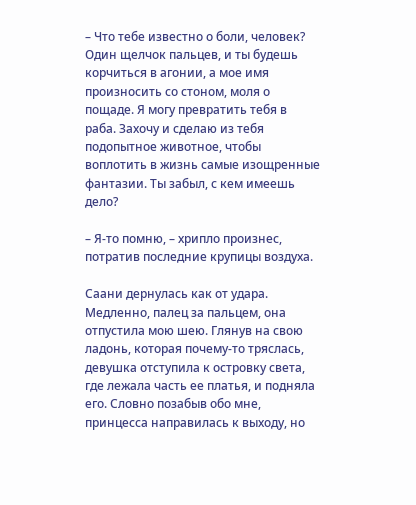– Что тебе известно о боли, человек? Один щелчок пальцев, и ты будешь корчиться в агонии, а мое имя произносить со стоном, моля о пощаде. Я могу превратить тебя в раба. Захочу и сделаю из тебя подопытное животное, чтобы воплотить в жизнь самые изощренные фантазии. Ты забыл, с кем имеешь дело?

– Я-то помню, – хрипло произнес, потратив последние крупицы воздуха.

Саани дернулась как от удара. Медленно, палец за пальцем, она отпустила мою шею. Глянув на свою ладонь, которая почему-то тряслась, девушка отступила к островку света, где лежала часть ее платья, и подняла его. Словно позабыв обо мне, принцесса направилась к выходу, но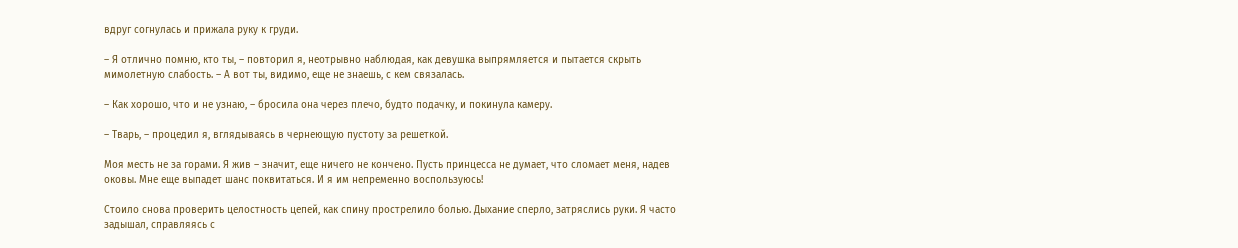вдруг согнулась и прижала руку к груди.

– Я отлично помню, кто ты, – повторил я, неотрывно наблюдая, как девушка выпрямляется и пытается скрыть мимолетную слабость. – А вот ты, видимо, еще не знаешь, с кем связалась.

– Как хорошо, что и не узнаю, – бросила она через плечо, будто подачку, и покинула камеру.

– Тварь, – процедил я, вглядываясь в чернеющую пустоту за решеткой.

Моя месть не за горами. Я жив – значит, еще ничего не кончено. Пусть принцесса не думает, что сломает меня, надев оковы. Мне еще выпадет шанс поквитаться. И я им непременно воспользуюсь!

Стоило снова проверить целостность цепей, как спину прострелило болью. Дыхание сперло, затряслись руки. Я часто задышал, справляясь с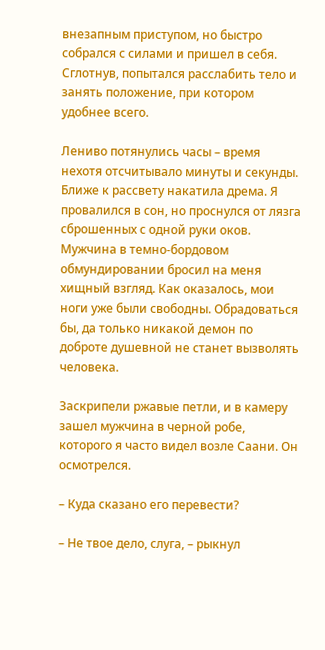внезапным приступом, но быстро собрался с силами и пришел в себя. Сглотнув, попытался расслабить тело и занять положение, при котором удобнее всего.

Лениво потянулись часы – время нехотя отсчитывало минуты и секунды. Ближе к рассвету накатила дрема. Я провалился в сон, но проснулся от лязга сброшенных с одной руки оков. Мужчина в темно-бордовом обмундировании бросил на меня хищный взгляд. Как оказалось, мои ноги уже были свободны. Обрадоваться бы, да только никакой демон по доброте душевной не станет вызволять человека.

Заскрипели ржавые петли, и в камеру зашел мужчина в черной робе, которого я часто видел возле Саани. Он осмотрелся.

– Куда сказано его перевести?

– Не твое дело, слуга, – рыкнул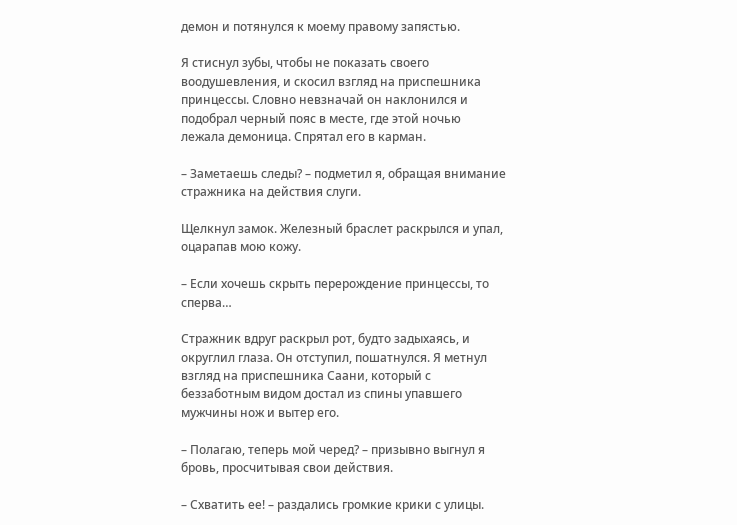демон и потянулся к моему правому запястью.

Я стиснул зубы, чтобы не показать своего воодушевления, и скосил взгляд на приспешника принцессы. Словно невзначай он наклонился и подобрал черный пояс в месте, где этой ночью лежала демоница. Спрятал его в карман.

– Заметаешь следы? – подметил я, обращая внимание стражника на действия слуги.

Щелкнул замок. Железный браслет раскрылся и упал, оцарапав мою кожу.

– Если хочешь скрыть перерождение принцессы, то сперва…

Стражник вдруг раскрыл рот, будто задыхаясь, и округлил глаза. Он отступил, пошатнулся. Я метнул взгляд на приспешника Саани, который с беззаботным видом достал из спины упавшего мужчины нож и вытер его.

– Полагаю, теперь мой черед? – призывно выгнул я бровь, просчитывая свои действия.

– Схватить ее! – раздались громкие крики с улицы.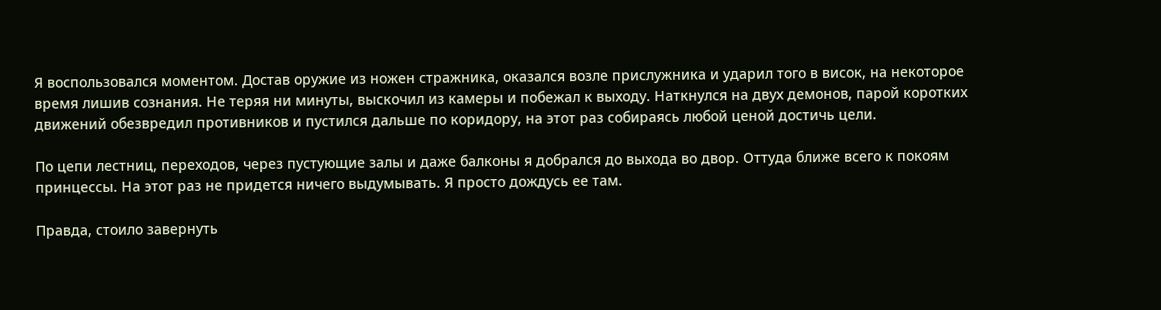Я воспользовался моментом. Достав оружие из ножен стражника, оказался возле прислужника и ударил того в висок, на некоторое время лишив сознания. Не теряя ни минуты, выскочил из камеры и побежал к выходу. Наткнулся на двух демонов, парой коротких движений обезвредил противников и пустился дальше по коридору, на этот раз собираясь любой ценой достичь цели.

По цепи лестниц, переходов, через пустующие залы и даже балконы я добрался до выхода во двор. Оттуда ближе всего к покоям принцессы. На этот раз не придется ничего выдумывать. Я просто дождусь ее там.

Правда, стоило завернуть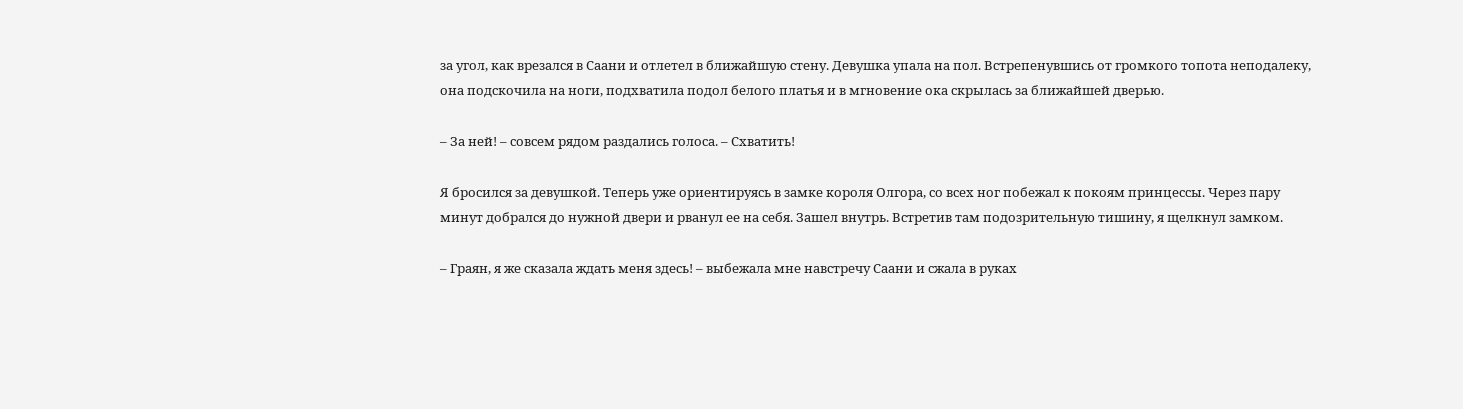за угол, как врезался в Саани и отлетел в ближайшую стену. Девушка упала на пол. Встрепенувшись от громкого топота неподалеку, она подскочила на ноги, подхватила подол белого платья и в мгновение ока скрылась за ближайшей дверью.

– За ней! – совсем рядом раздались голоса. – Схватить!

Я бросился за девушкой. Теперь уже ориентируясь в замке короля Олгора, со всех ног побежал к покоям принцессы. Через пару минут добрался до нужной двери и рванул ее на себя. Зашел внутрь. Встретив там подозрительную тишину, я щелкнул замком.

– Граян, я же сказала ждать меня здесь! – выбежала мне навстречу Саани и сжала в руках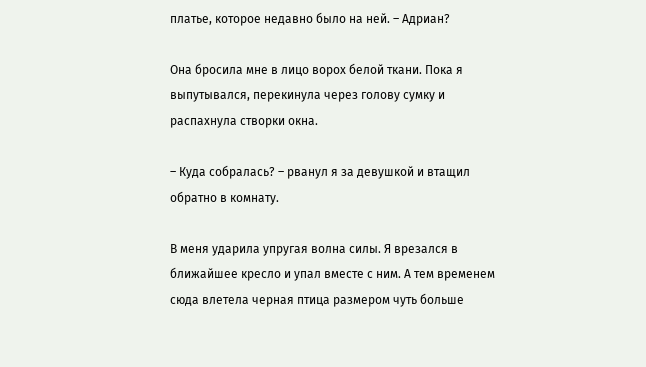платье, которое недавно было на ней. – Адриан?

Она бросила мне в лицо ворох белой ткани. Пока я выпутывался, перекинула через голову сумку и распахнула створки окна.

– Куда собралась? – рванул я за девушкой и втащил обратно в комнату.

В меня ударила упругая волна силы. Я врезался в ближайшее кресло и упал вместе с ним. А тем временем сюда влетела черная птица размером чуть больше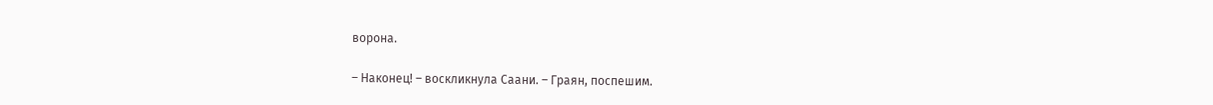ворона.

– Наконец! – воскликнула Саани. – Граян, поспешим.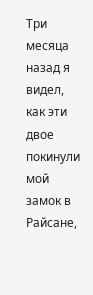Три месяца назад я видел, как эти двое покинули мой замок в Райсане,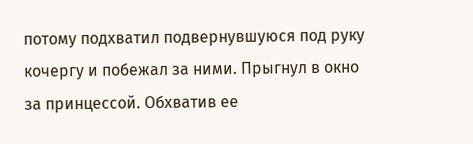потому подхватил подвернувшуюся под руку кочергу и побежал за ними. Прыгнул в окно за принцессой. Обхватив ее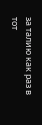за талию как раз в тот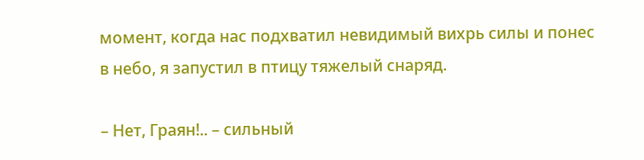момент, когда нас подхватил невидимый вихрь силы и понес в небо, я запустил в птицу тяжелый снаряд.

– Нет, Граян!.. – сильный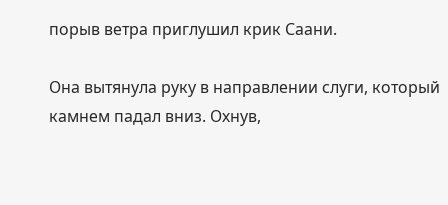порыв ветра приглушил крик Саани.

Она вытянула руку в направлении слуги, который камнем падал вниз. Охнув,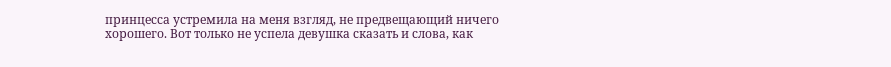принцесса устремила на меня взгляд, не предвещающий ничего хорошего. Вот только не успела девушка сказать и слова, как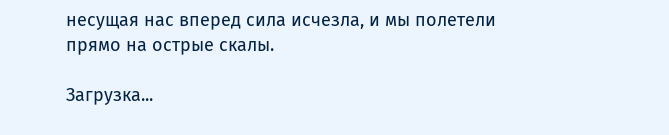несущая нас вперед сила исчезла, и мы полетели прямо на острые скалы.

Загрузка...